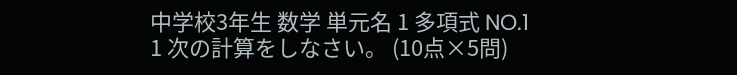中学校3年生 数学 単元名 1 多項式 NO.1
1 次の計算をしなさい。 (10点×5問)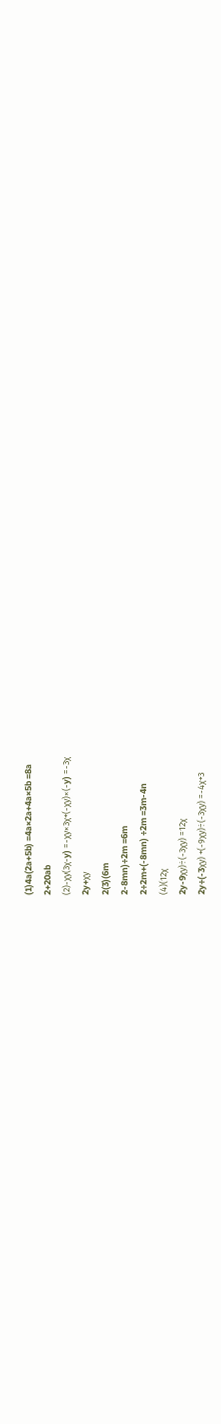(1)4a(2a+5b) =4a×2a+4a×5b =8a
2+20ab
(2)-χy(3χ-y) =-χy×3χ+(-χy)×(-y) =-3χ
2y+χy
2(3)(6m
2-8mn)÷2m =6m
2÷2m+(-8mn) ÷2m =3m-4n
(4)(12χ
2y-9χy)÷(-3χy) =12χ
2y÷(-3χy) +(-9χy)÷(-3χy) =-4χ+3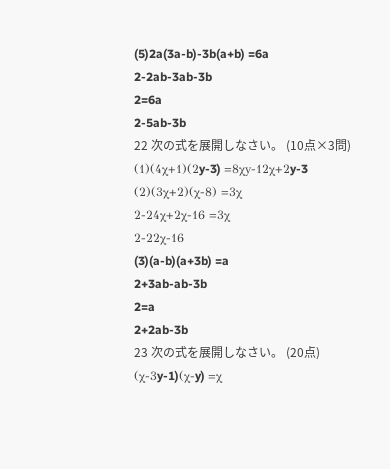(5)2a(3a-b)-3b(a+b) =6a
2-2ab-3ab-3b
2=6a
2-5ab-3b
22 次の式を展開しなさい。 (10点×3問)
(1)(4χ+1)(2y-3) =8χy-12χ+2y-3
(2)(3χ+2)(χ-8) =3χ
2-24χ+2χ-16 =3χ
2-22χ-16
(3)(a-b)(a+3b) =a
2+3ab-ab-3b
2=a
2+2ab-3b
23 次の式を展開しなさい。 (20点)
(χ-3y-1)(χ-y) =χ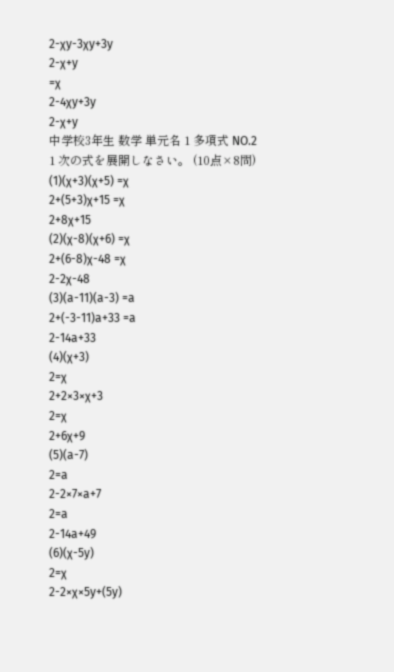2-χy-3χy+3y
2-χ+y
=χ
2-4χy+3y
2-χ+y
中学校3年生 数学 単元名 1 多項式 NO.2
1 次の式を展開しなさい。 (10点×8問)
(1)(χ+3)(χ+5) =χ
2+(5+3)χ+15 =χ
2+8χ+15
(2)(χ-8)(χ+6) =χ
2+(6-8)χ-48 =χ
2-2χ-48
(3)(a-11)(a-3) =a
2+(-3-11)a+33 =a
2-14a+33
(4)(χ+3)
2=χ
2+2×3×χ+3
2=χ
2+6χ+9
(5)(a-7)
2=a
2-2×7×a+7
2=a
2-14a+49
(6)(χ-5y)
2=χ
2-2×χ×5y+(5y)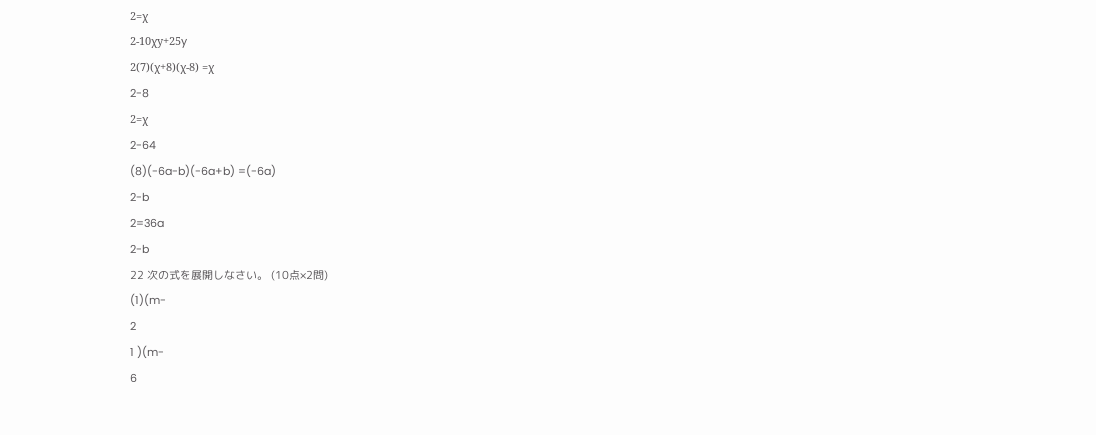2=χ
2-10χy+25y
2(7)(χ+8)(χ-8) =χ
2-8
2=χ
2-64
(8)(-6a-b)(-6a+b) =(-6a)
2-b
2=36a
2-b
22 次の式を展開しなさい。 (10点×2問)
(1)(m-
2
1 )(m-
6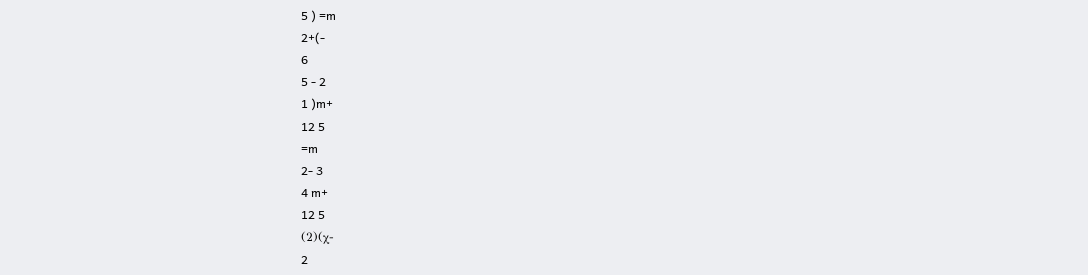5 ) =m
2+(-
6
5 - 2
1 )m+
12 5
=m
2- 3
4 m+
12 5
(2)(χ-
2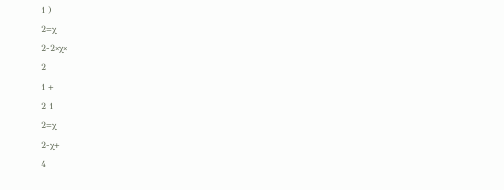1 )
2=χ
2-2×χ×
2
1 +
2 1
2=χ
2-χ+
4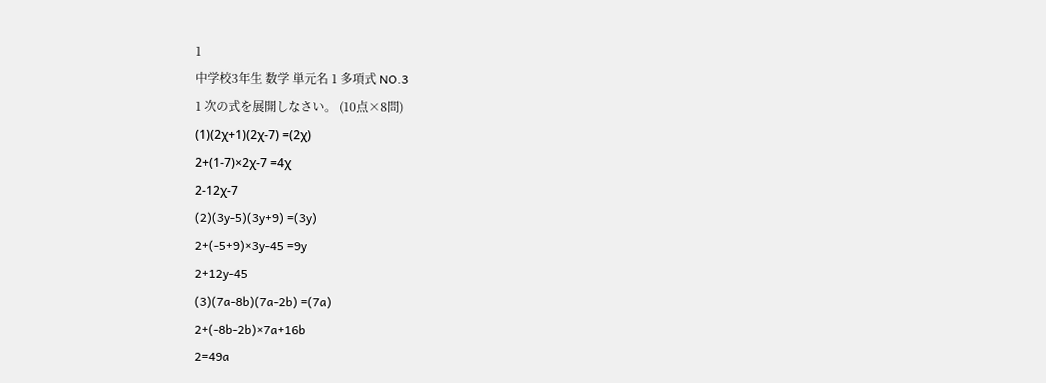1
中学校3年生 数学 単元名 1 多項式 NO.3
1 次の式を展開しなさい。 (10点×8問)
(1)(2χ+1)(2χ-7) =(2χ)
2+(1-7)×2χ-7 =4χ
2-12χ-7
(2)(3y-5)(3y+9) =(3y)
2+(-5+9)×3y-45 =9y
2+12y-45
(3)(7a-8b)(7a-2b) =(7a)
2+(-8b-2b)×7a+16b
2=49a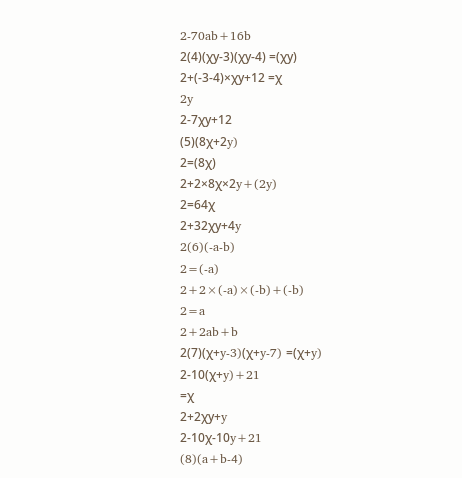2-70ab+16b
2(4)(χy-3)(χy-4) =(χy)
2+(-3-4)×χy+12 =χ
2y
2-7χy+12
(5)(8χ+2y)
2=(8χ)
2+2×8χ×2y+(2y)
2=64χ
2+32χy+4y
2(6)(-a-b)
2=(-a)
2+2×(-a)×(-b)+(-b)
2=a
2+2ab+b
2(7)(χ+y-3)(χ+y-7) =(χ+y)
2-10(χ+y)+21
=χ
2+2χy+y
2-10χ-10y+21
(8)(a+b-4)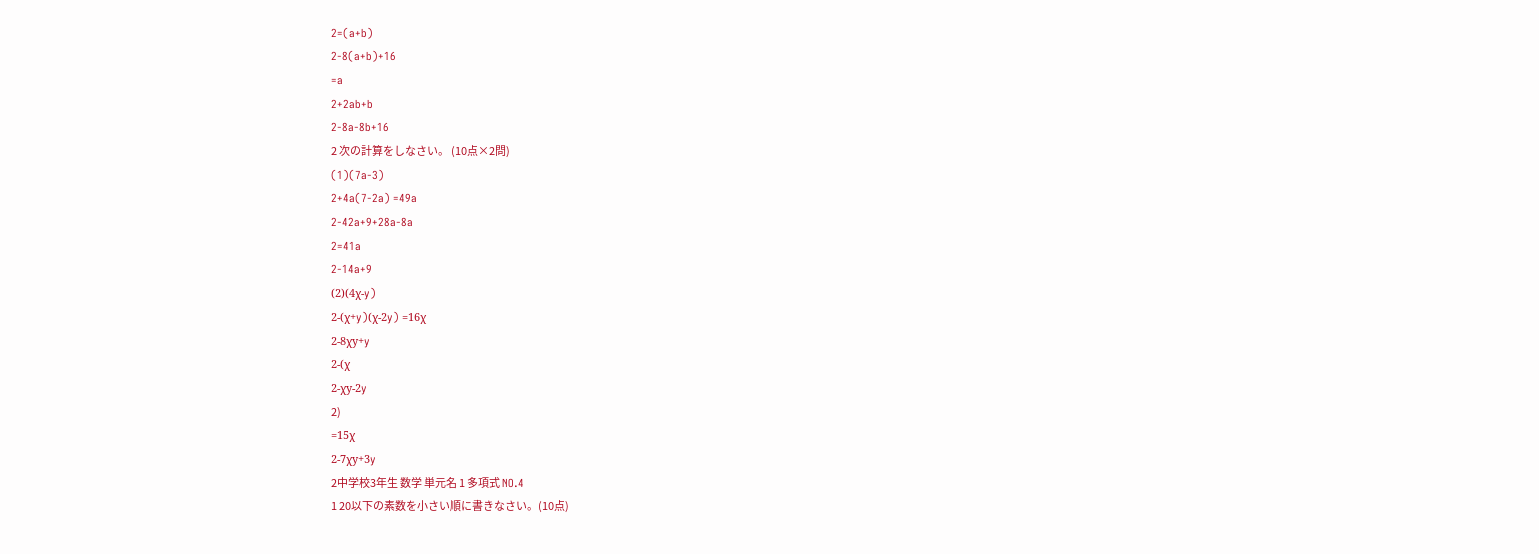2=(a+b)
2-8(a+b)+16
=a
2+2ab+b
2-8a-8b+16
2 次の計算をしなさい。 (10点×2問)
(1)(7a-3)
2+4a(7-2a) =49a
2-42a+9+28a-8a
2=41a
2-14a+9
(2)(4χ-y)
2-(χ+y)(χ-2y) =16χ
2-8χy+y
2-(χ
2-χy-2y
2)
=15χ
2-7χy+3y
2中学校3年生 数学 単元名 1 多項式 NO.4
1 20以下の素数を小さい順に書きなさい。(10点)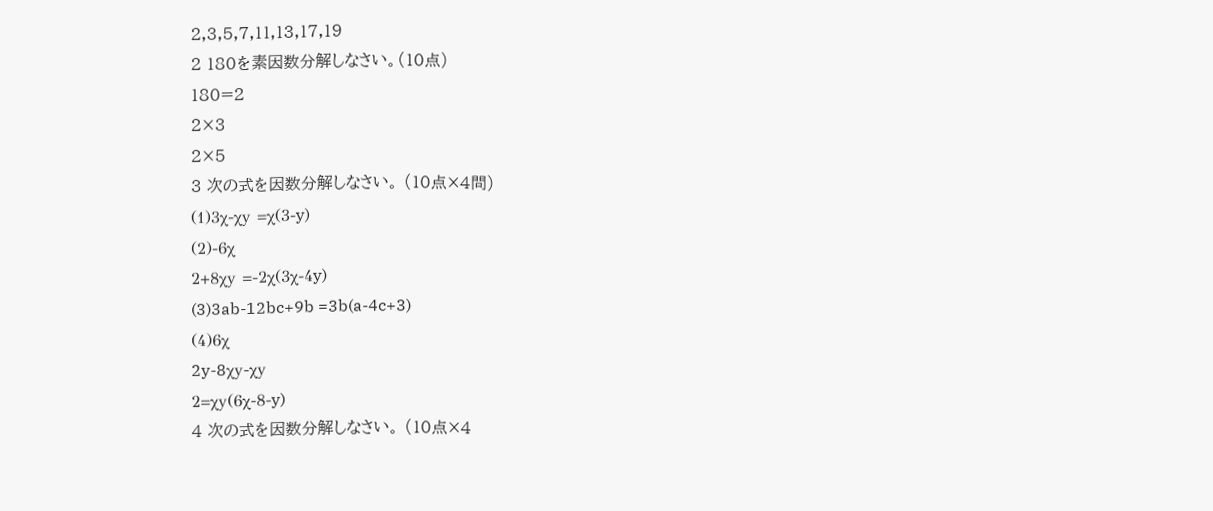2,3,5,7,11,13,17,19
2 180を素因数分解しなさい。(10点)
180=2
2×3
2×5
3 次の式を因数分解しなさい。 (10点×4問)
(1)3χ-χy =χ(3-y)
(2)-6χ
2+8χy =-2χ(3χ-4y)
(3)3ab-12bc+9b =3b(a-4c+3)
(4)6χ
2y-8χy-χy
2=χy(6χ-8-y)
4 次の式を因数分解しなさい。 (10点×4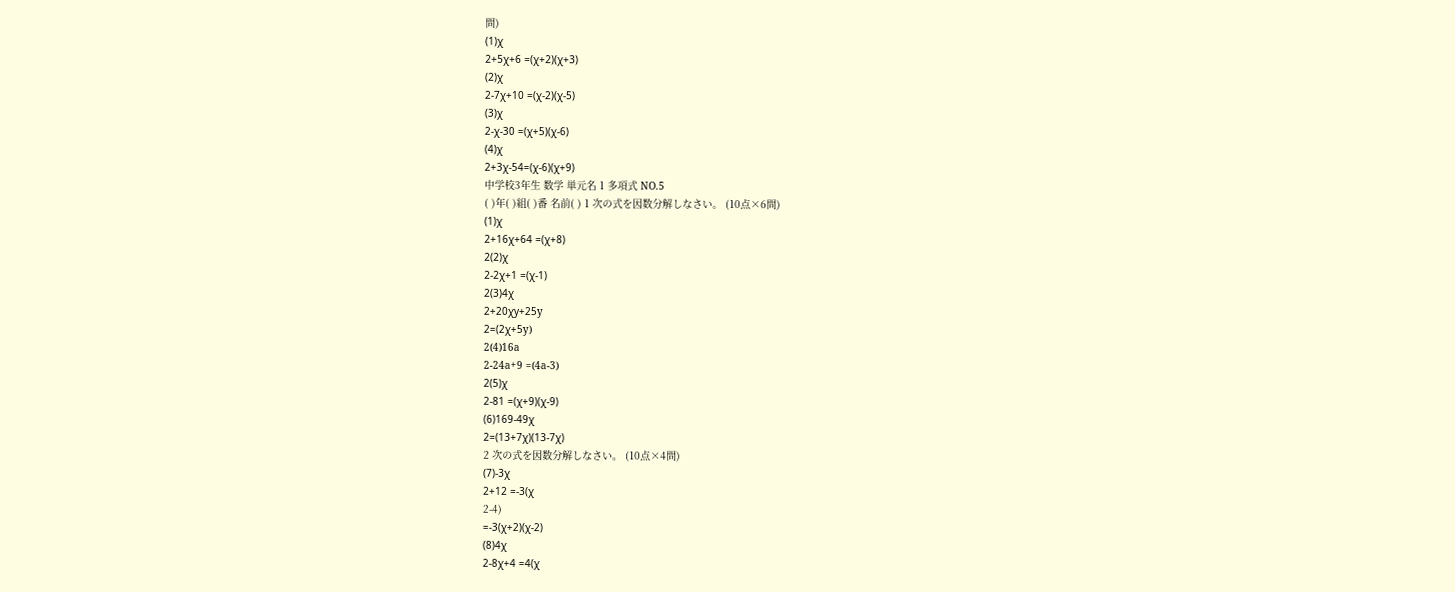問)
(1)χ
2+5χ+6 =(χ+2)(χ+3)
(2)χ
2-7χ+10 =(χ-2)(χ-5)
(3)χ
2-χ-30 =(χ+5)(χ-6)
(4)χ
2+3χ-54=(χ-6)(χ+9)
中学校3年生 数学 単元名 1 多項式 NO.5
( )年( )組( )番 名前( ) 1 次の式を因数分解しなさい。 (10点×6問)
(1)χ
2+16χ+64 =(χ+8)
2(2)χ
2-2χ+1 =(χ-1)
2(3)4χ
2+20χy+25y
2=(2χ+5y)
2(4)16a
2-24a+9 =(4a-3)
2(5)χ
2-81 =(χ+9)(χ-9)
(6)169-49χ
2=(13+7χ)(13-7χ)
2 次の式を因数分解しなさい。 (10点×4問)
(7)-3χ
2+12 =-3(χ
2-4)
=-3(χ+2)(χ-2)
(8)4χ
2-8χ+4 =4(χ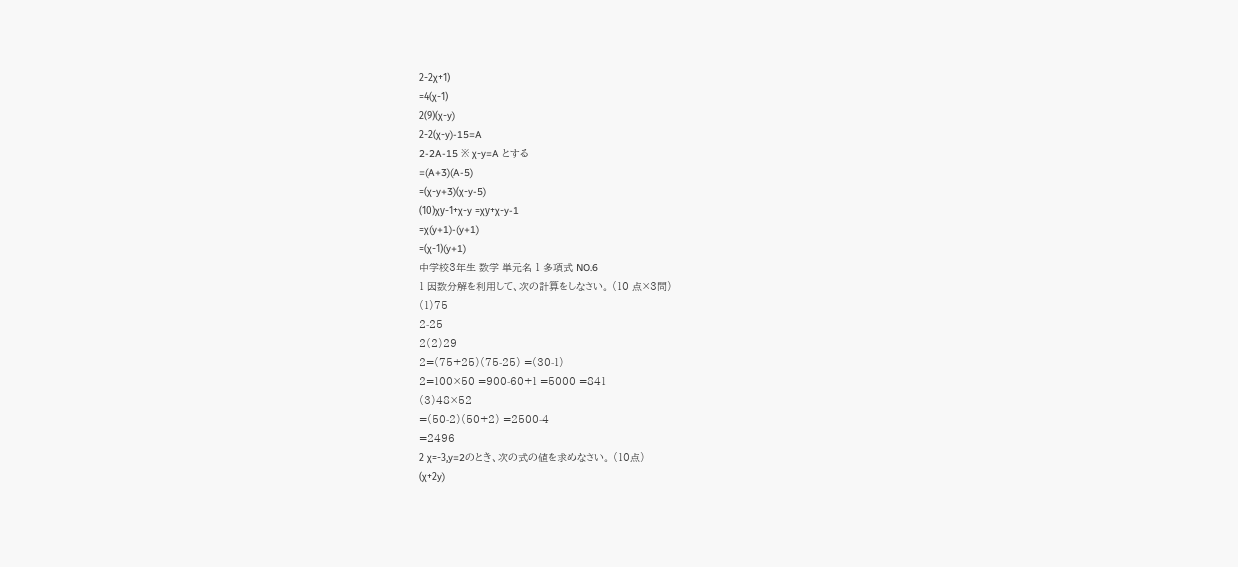2-2χ+1)
=4(χ-1)
2(9)(χ-y)
2-2(χ-y)-15=A
2-2A-15 ※ χ-y=A とする
=(A+3)(A-5)
=(χ-y+3)(χ-y-5)
(10)χy-1+χ-y =χy+χ-y-1
=χ(y+1)-(y+1)
=(χ-1)(y+1)
中学校3年生 数学 単元名 1 多項式 NO.6
1 因数分解を利用して、次の計算をしなさい。 (10 点×3問)
(1)75
2-25
2(2)29
2=(75+25)(75-25) =(30-1)
2=100×50 =900-60+1 =5000 =841
(3)48×52
=(50-2)(50+2) =2500-4
=2496
2 χ=-3,y=2のとき、次の式の値を求めなさい。 (10点)
(χ+2y)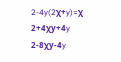2-4y(2χ+y)=χ
2+4χy+4y
2-8χy-4y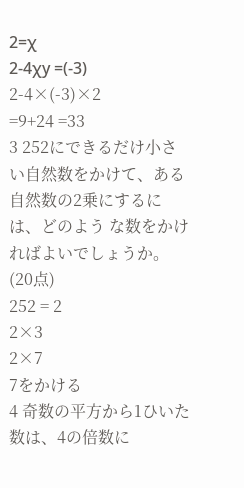2=χ
2-4χy =(-3)
2-4×(-3)×2
=9+24 =33
3 252にできるだけ小さい自然数をかけて、ある自然数の2乗にするには、どのよう な数をかければよいでしょうか。(20点)
252 = 2
2×3
2×7
7をかける
4 奇数の平方から1ひいた数は、4の倍数に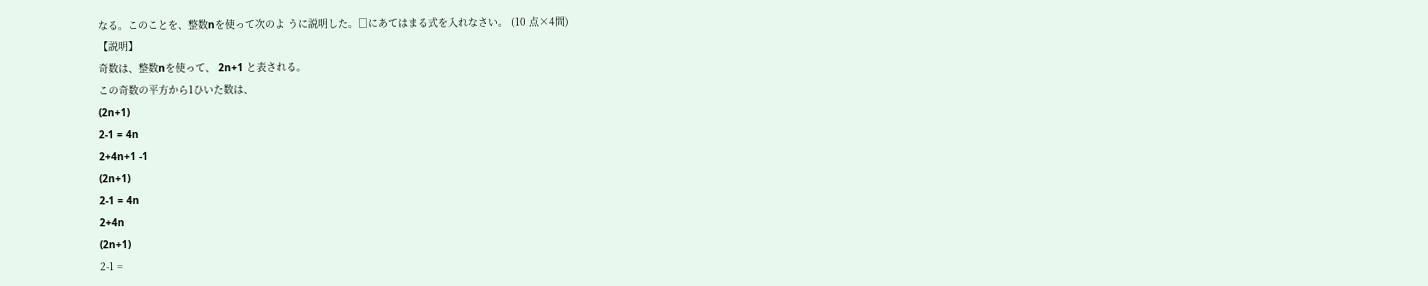なる。このことを、整数nを使って次のよ うに説明した。□にあてはまる式を入れなさい。 (10 点×4問)
【説明】
奇数は、整数nを使って、 2n+1 と表される。
この奇数の平方から1ひいた数は、
(2n+1)
2-1 = 4n
2+4n+1 -1
(2n+1)
2-1 = 4n
2+4n
(2n+1)
2-1 =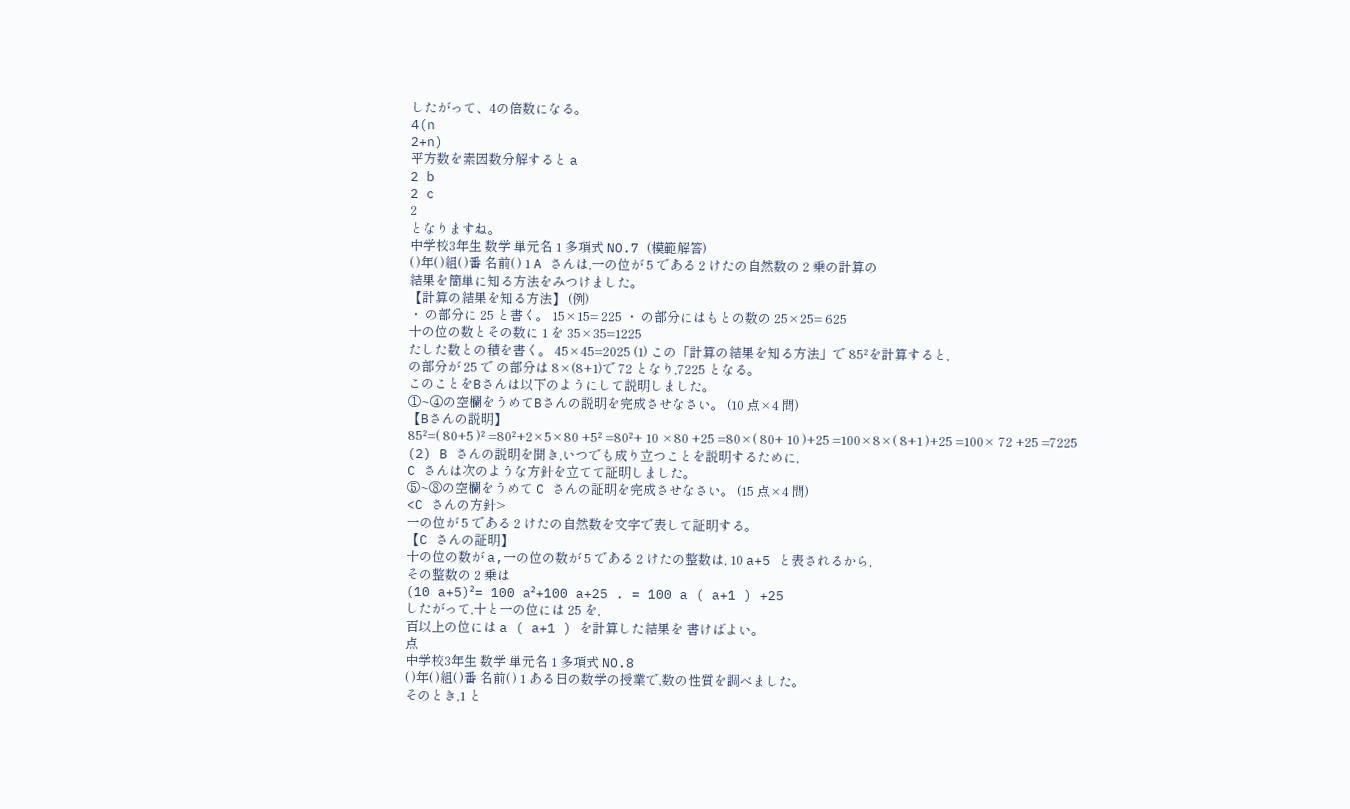したがって、4の倍数になる。
4(n
2+n)
平方数を素因数分解すると a
2 b
2 c
2
となりますね。
中学校3年生 数学 単元名 1 多項式 NO.7 (模範解答)
( )年( )組( )番 名前( ) 1 A さんは,一の位が 5 である 2 けたの自然数の 2 乗の計算の
結果を簡単に知る方法をみつけました。
【計算の結果を知る方法】 (例)
・ の部分に 25 と書く。 15×15= 225 ・ の部分にはもとの数の 25×25= 625
十の位の数とその数に 1 を 35×35=1225
たした数との積を書く。 45×45=2025 (1) この「計算の結果を知る方法」で 85²を計算すると,
の部分が 25 で の部分は 8×(8+1)で 72 となり,7225 となる。
このことをBさんは以下のようにして説明しました。
①~④の空欄をうめてBさんの説明を完成させなさい。 (10 点×4 問)
【Bさんの説明】
85²=( 80+5 )² =80²+2×5×80 +5² =80²+ 10 ×80 +25 =80×( 80+ 10 )+25 =100×8×( 8+1 )+25 =100× 72 +25 =7225
(2) B さんの説明を聞き,いつでも成り立つことを説明するために,
C さんは次のような方針を立てて証明しました。
⑤~⑧の空欄をうめて C さんの証明を完成させなさい。 (15 点×4 問)
<C さんの方針>
一の位が 5 である 2 けたの自然数を文字で表して証明する。
【C さんの証明】
十の位の数が a,一の位の数が 5 である 2 けたの整数は, 10 a+5 と表されるから,
その整数の 2 乗は
(10 a+5)²= 100 a²+100 a+25 . = 100 a ( a+1 ) +25
したがって,十と一の位には 25 を,
百以上の位には a ( a+1 ) を計算した結果を 書けばよい。
点
中学校3年生 数学 単元名 1 多項式 NO.8
( )年( )組( )番 名前( ) 1 ある日の数学の授業で,数の性質を調べました。
そのとき,1 と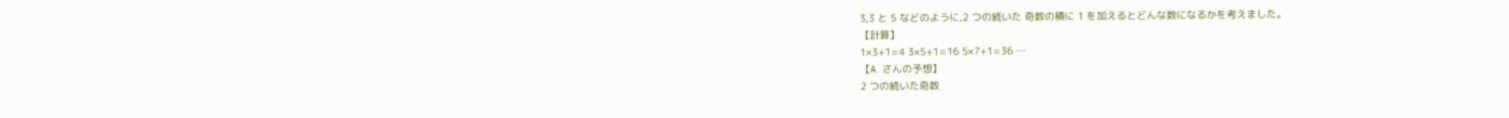3,3 と 5 などのように,2 つの続いた 奇数の積に 1 を加えるとどんな数になるかを考えました。
【計算】
1×3+1=4 3×5+1=16 5×7+1=36 …
【A さんの予想】
2 つの続いた奇数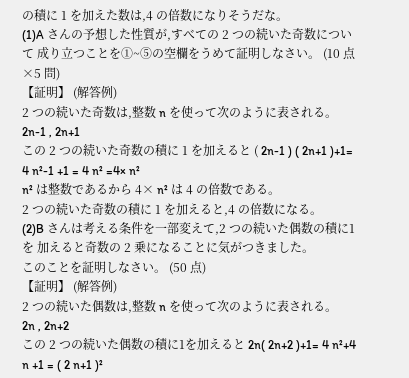の積に 1 を加えた数は,4 の倍数になりそうだな。
(1)A さんの予想した性質が,すべての 2 つの続いた奇数について 成り立つことを①~⑤の空欄をうめて証明しなさい。 (10 点×5 問)
【証明】 (解答例)
2 つの続いた奇数は,整数 n を使って次のように表される。
2n-1 , 2n+1
この 2 つの続いた奇数の積に 1 を加えると ( 2n-1 ) ( 2n+1 )+1= 4 n²-1 +1 = 4 n² =4× n²
n² は整数であるから 4× n² は 4 の倍数である。
2 つの続いた奇数の積に 1 を加えると,4 の倍数になる。
(2)B さんは考える条件を一部変えて,2 つの続いた偶数の積に1を 加えると奇数の 2 乗になることに気がつきました。
このことを証明しなさい。 (50 点)
【証明】 (解答例)
2 つの続いた偶数は,整数 n を使って次のように表される。
2n , 2n+2
この 2 つの続いた偶数の積に1を加えると 2n( 2n+2 )+1= 4 n²+4 n +1 = ( 2 n+1 )²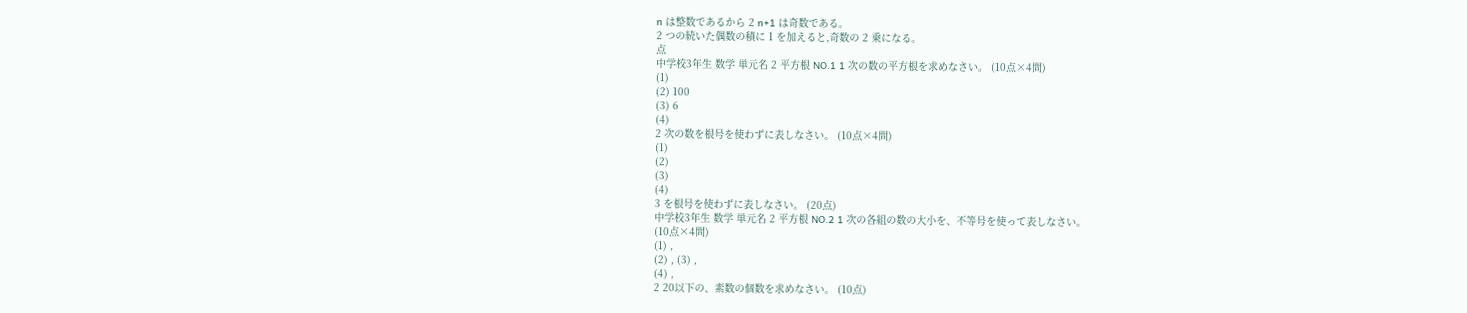n は整数であるから 2 n+1 は奇数である。
2 つの続いた偶数の積に 1 を加えると,奇数の 2 乗になる。
点
中学校3年生 数学 単元名 2 平方根 NO.1 1 次の数の平方根を求めなさい。 (10点×4問)
(1)
(2) 100
(3) 6
(4)
2 次の数を根号を使わずに表しなさい。 (10点×4問)
(1)
(2)
(3)
(4)
3 を根号を使わずに表しなさい。 (20点)
中学校3年生 数学 単元名 2 平方根 NO.2 1 次の各組の数の大小を、不等号を使って表しなさい。
(10点×4問)
(1) ,
(2) , (3) ,
(4) ,
2 20以下の、素数の個数を求めなさい。 (10点)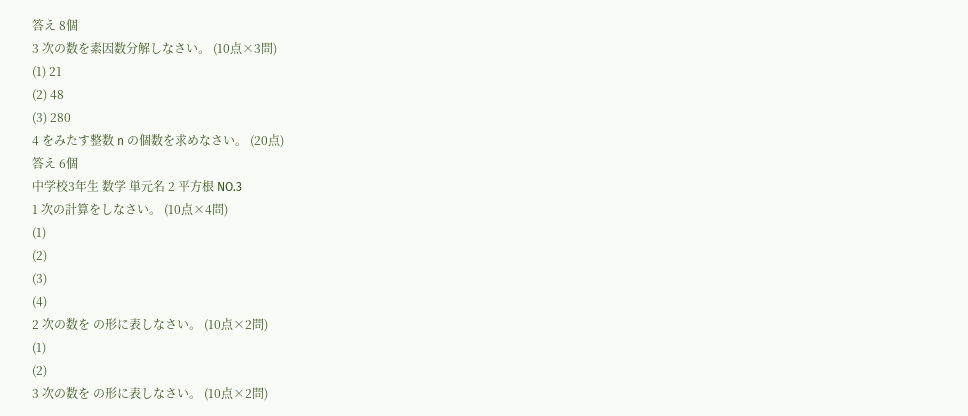答え 8個
3 次の数を素因数分解しなさい。 (10点×3問)
(1) 21
(2) 48
(3) 280
4 をみたす整数 n の個数を求めなさい。 (20点)
答え 6個
中学校3年生 数学 単元名 2 平方根 NO.3
1 次の計算をしなさい。 (10点×4問)
(1)
(2)
(3)
(4)
2 次の数を の形に表しなさい。 (10点×2問)
(1)
(2)
3 次の数を の形に表しなさい。 (10点×2問)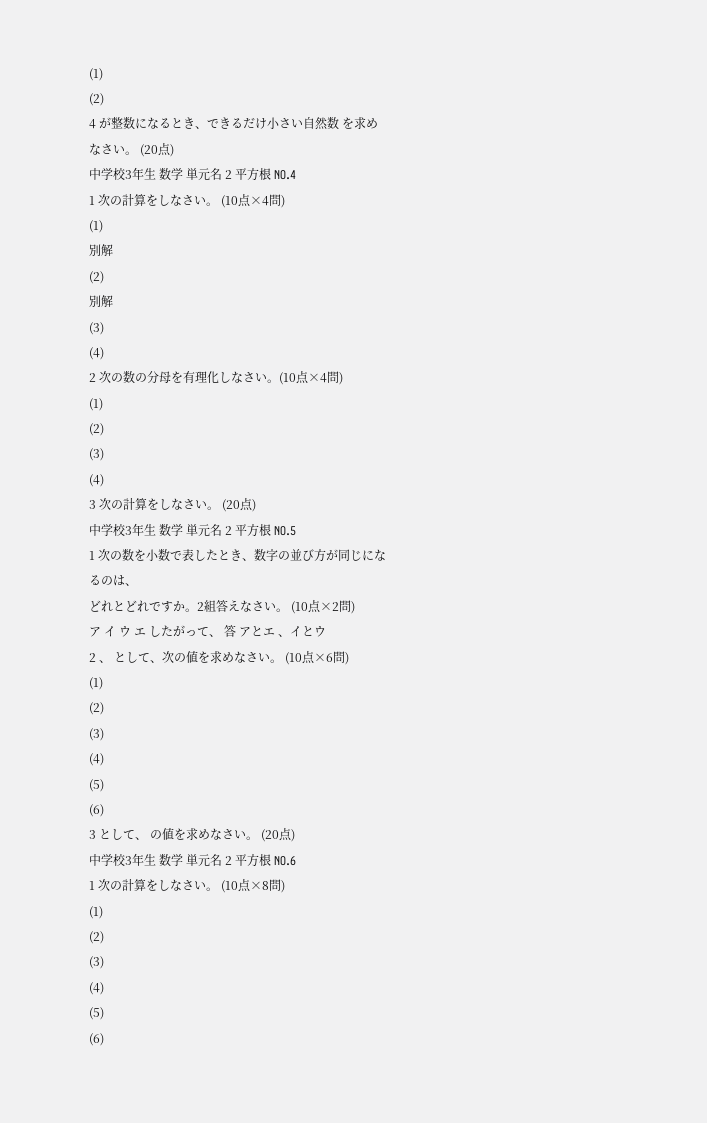(1)
(2)
4 が整数になるとき、できるだけ小さい自然数 を求めなさい。 (20点)
中学校3年生 数学 単元名 2 平方根 NO.4
1 次の計算をしなさい。 (10点×4問)
(1)
別解
(2)
別解
(3)
(4)
2 次の数の分母を有理化しなさい。(10点×4問)
(1)
(2)
(3)
(4)
3 次の計算をしなさい。 (20点)
中学校3年生 数学 単元名 2 平方根 NO.5
1 次の数を小数で表したとき、数字の並び方が同じになるのは、
どれとどれですか。2組答えなさい。 (10点×2問)
ア イ ウ エ したがって、 答 アとエ 、イとウ
2 、 として、次の値を求めなさい。 (10点×6問)
(1)
(2)
(3)
(4)
(5)
(6)
3 として、 の値を求めなさい。 (20点)
中学校3年生 数学 単元名 2 平方根 NO.6
1 次の計算をしなさい。 (10点×8問)
(1)
(2)
(3)
(4)
(5)
(6)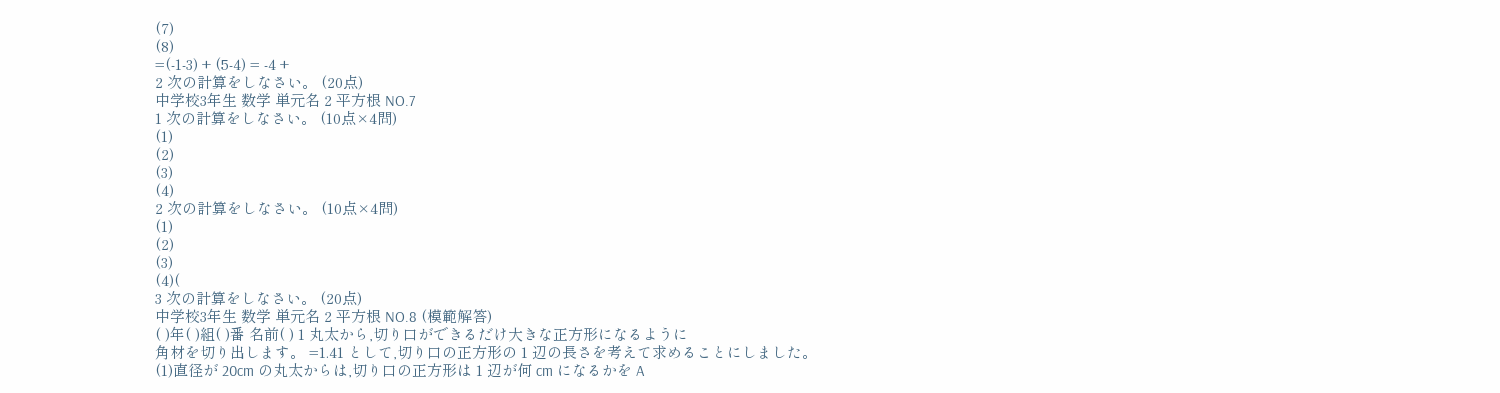(7)
(8)
=(-1-3) + (5-4) = -4 +
2 次の計算をしなさい。 (20点)
中学校3年生 数学 単元名 2 平方根 NO.7
1 次の計算をしなさい。 (10点×4問)
(1)
(2)
(3)
(4)
2 次の計算をしなさい。 (10点×4問)
(1)
(2)
(3)
(4)(
3 次の計算をしなさい。 (20点)
中学校3年生 数学 単元名 2 平方根 NO.8 (模範解答)
( )年( )組( )番 名前( ) 1 丸太から,切り口ができるだけ大きな正方形になるように
角材を切り出します。 =1.41 として,切り口の正方形の 1 辺の長さを考えて求めることにしました。
(1)直径が 20cm の丸太からは,切り口の正方形は 1 辺が何 cm になるかを A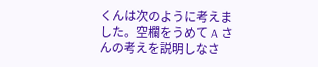くんは次のように考えました。空欄をうめて A さんの考えを説明しなさ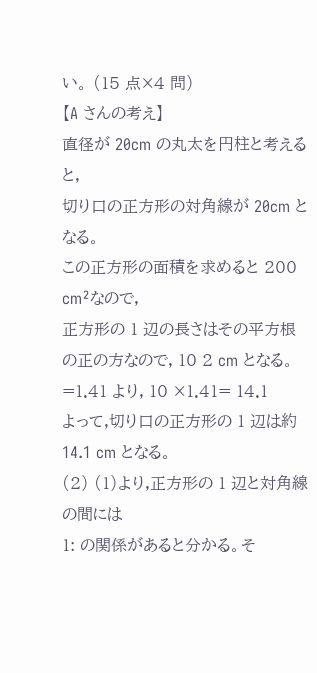い。 (15 点×4 問)
【A さんの考え】
直径が 20cm の丸太を円柱と考えると,
切り口の正方形の対角線が 20cm となる。
この正方形の面積を求めると 200 cm²なので,
正方形の 1 辺の長さはその平方根の正の方なので, 10 2 cm となる。
=1.41 より, 10 ×1.41= 14.1
よって,切り口の正方形の 1 辺は約 14.1 cm となる。
(2) (1)より,正方形の 1 辺と対角線の間には
1: の関係があると分かる。そ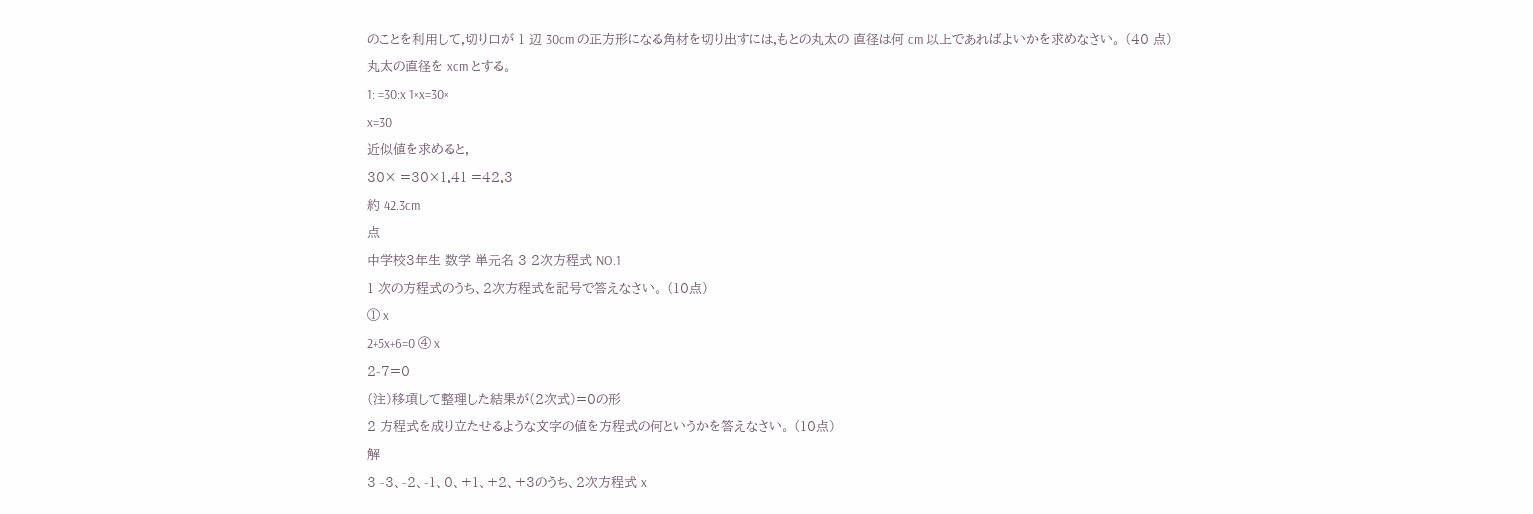のことを利用して,切り口が 1 辺 30cm の正方形になる角材を切り出すには,もとの丸太の 直径は何 cm 以上であればよいかを求めなさい。 (40 点)
丸太の直径を xcm とする。
1: =30:x 1×x=30×
x=30
近似値を求めると,
30× =30×1.41 =42.3
約 42.3cm
点
中学校3年生 数学 単元名 3 2次方程式 NO.1
1 次の方程式のうち、2次方程式を記号で答えなさい。 (10点)
① x
2+5x+6=0 ④ x
2-7=0
(注)移項して整理した結果が(2次式)=0の形
2 方程式を成り立たせるような文字の値を方程式の何というかを答えなさい。 (10点)
解
3 -3、-2、-1、0、+1、+2、+3のうち、2次方程式 x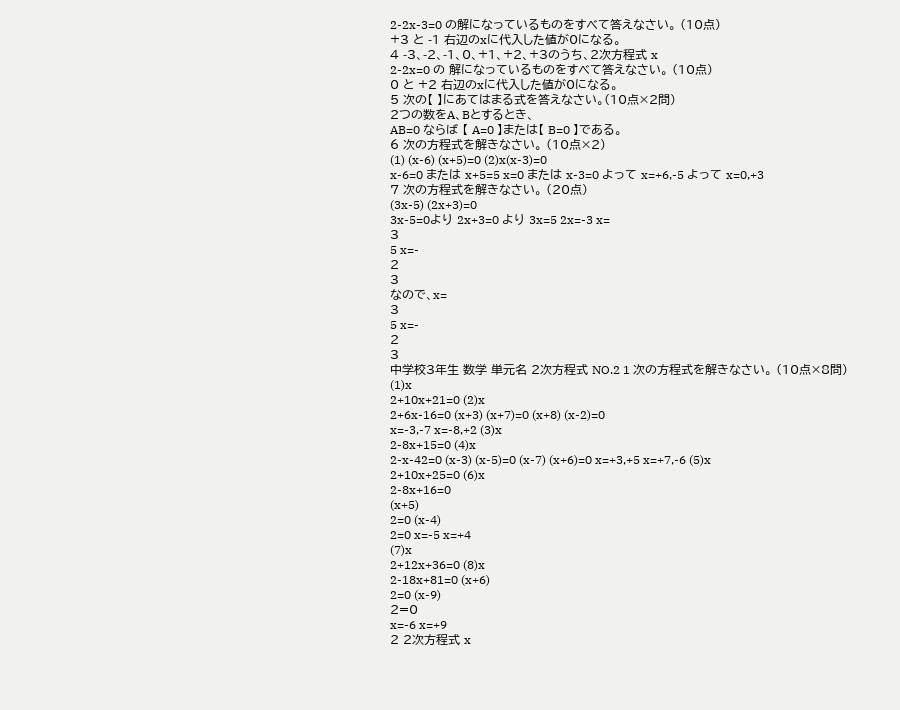2-2x-3=0 の解になっているものをすべて答えなさい。 (10点)
+3 と -1 右辺のxに代入した値が0になる。
4 -3、-2、-1、0、+1、+2、+3のうち、2次方程式 x
2-2x=0 の 解になっているものをすべて答えなさい。 (10点)
0 と +2 右辺のxに代入した値が0になる。
5 次の【 】にあてはまる式を答えなさい。(10点×2問)
2つの数をA、Bとするとき、
AB=0 ならば 【 A=0 】または【 B=0 】である。
6 次の方程式を解きなさい。 (10点×2)
(1) (x-6) (x+5)=0 (2)x(x-3)=0
x-6=0 または x+5=5 x=0 または x-3=0 よって x=+6,-5 よって x=0,+3
7 次の方程式を解きなさい。 (20点)
(3x-5) (2x+3)=0
3x-5=0より 2x+3=0 より 3x=5 2x=-3 x=
3
5 x=-
2
3
なので、x=
3
5 x=-
2
3
中学校3年生 数学 単元名 2次方程式 NO.2 1 次の方程式を解きなさい。 (10点×8問)
(1)x
2+10x+21=0 (2)x
2+6x-16=0 (x+3) (x+7)=0 (x+8) (x-2)=0
x=-3,-7 x=-8,+2 (3)x
2-8x+15=0 (4)x
2-x-42=0 (x-3) (x-5)=0 (x-7) (x+6)=0 x=+3,+5 x=+7,-6 (5)x
2+10x+25=0 (6)x
2-8x+16=0
(x+5)
2=0 (x-4)
2=0 x=-5 x=+4
(7)x
2+12x+36=0 (8)x
2-18x+81=0 (x+6)
2=0 (x-9)
2=0
x=-6 x=+9
2 2次方程式 x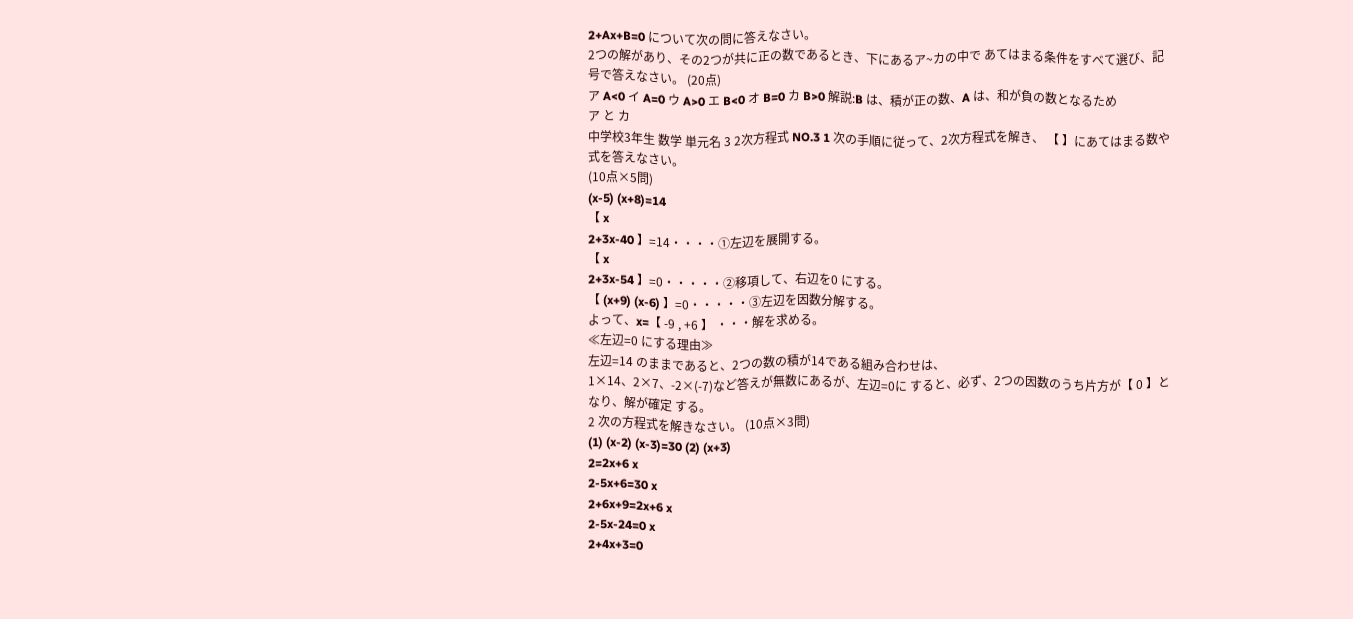2+Ax+B=0 について次の問に答えなさい。
2つの解があり、その2つが共に正の数であるとき、下にあるア~カの中で あてはまる条件をすべて選び、記号で答えなさい。 (20点)
ア A<0 イ A=0 ウ A>0 エ B<0 オ B=0 カ B>0 解説:B は、積が正の数、A は、和が負の数となるため
ア と カ
中学校3年生 数学 単元名 3 2次方程式 NO.3 1 次の手順に従って、2次方程式を解き、 【 】にあてはまる数や式を答えなさい。
(10点×5問)
(x-5) (x+8)=14
【 x
2+3x-40 】=14・・・・①左辺を展開する。
【 x
2+3x-54 】=0・・・・・②移項して、右辺を0 にする。
【 (x+9) (x-6) 】=0・・・・・③左辺を因数分解する。
よって、x=【 -9 , +6 】 ・・・解を求める。
≪左辺=0 にする理由≫
左辺=14 のままであると、2つの数の積が14である組み合わせは、
1×14、2×7、-2×(-7)など答えが無数にあるが、左辺=0に すると、必ず、2つの因数のうち片方が【 0 】となり、解が確定 する。
2 次の方程式を解きなさい。 (10点×3問)
(1) (x-2) (x-3)=30 (2) (x+3)
2=2x+6 x
2-5x+6=30 x
2+6x+9=2x+6 x
2-5x-24=0 x
2+4x+3=0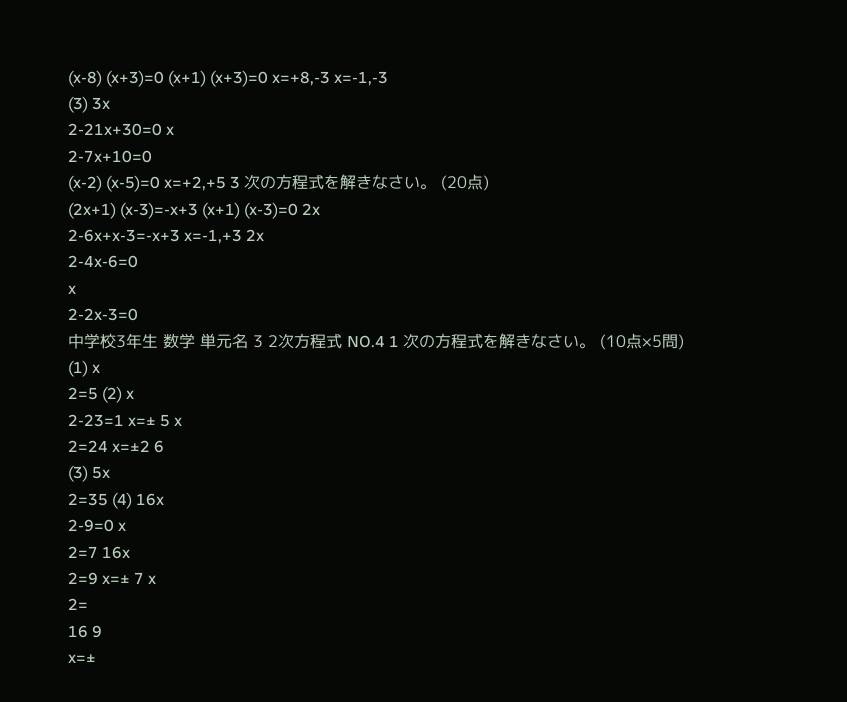(x-8) (x+3)=0 (x+1) (x+3)=0 x=+8,-3 x=-1,-3
(3) 3x
2-21x+30=0 x
2-7x+10=0
(x-2) (x-5)=0 x=+2,+5 3 次の方程式を解きなさい。 (20点)
(2x+1) (x-3)=-x+3 (x+1) (x-3)=0 2x
2-6x+x-3=-x+3 x=-1,+3 2x
2-4x-6=0
x
2-2x-3=0
中学校3年生 数学 単元名 3 2次方程式 NO.4 1 次の方程式を解きなさい。 (10点×5問)
(1) x
2=5 (2) x
2-23=1 x=± 5 x
2=24 x=±2 6
(3) 5x
2=35 (4) 16x
2-9=0 x
2=7 16x
2=9 x=± 7 x
2=
16 9
x=±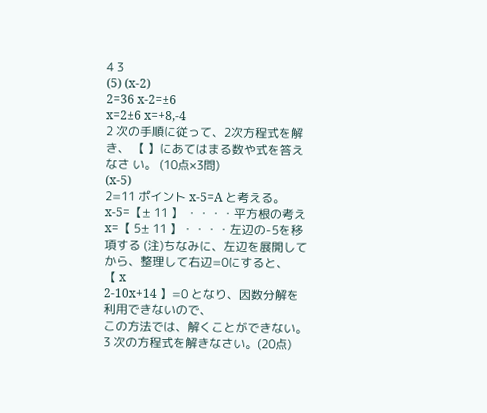4 3
(5) (x-2)
2=36 x-2=±6
x=2±6 x=+8,-4
2 次の手順に従って、2次方程式を解き、 【 】にあてはまる数や式を答えなさ い。 (10点×3問)
(x-5)
2=11 ポイント x-5=A と考える。
x-5=【± 11 】 ・・・・平方根の考え
x=【 5± 11 】・・・・左辺の-5を移項する (注)ちなみに、左辺を展開してから、整理して右辺=0にすると、
【 x
2-10x+14 】=0 となり、因数分解を利用できないので、
この方法では、解くことができない。
3 次の方程式を解きなさい。(20点)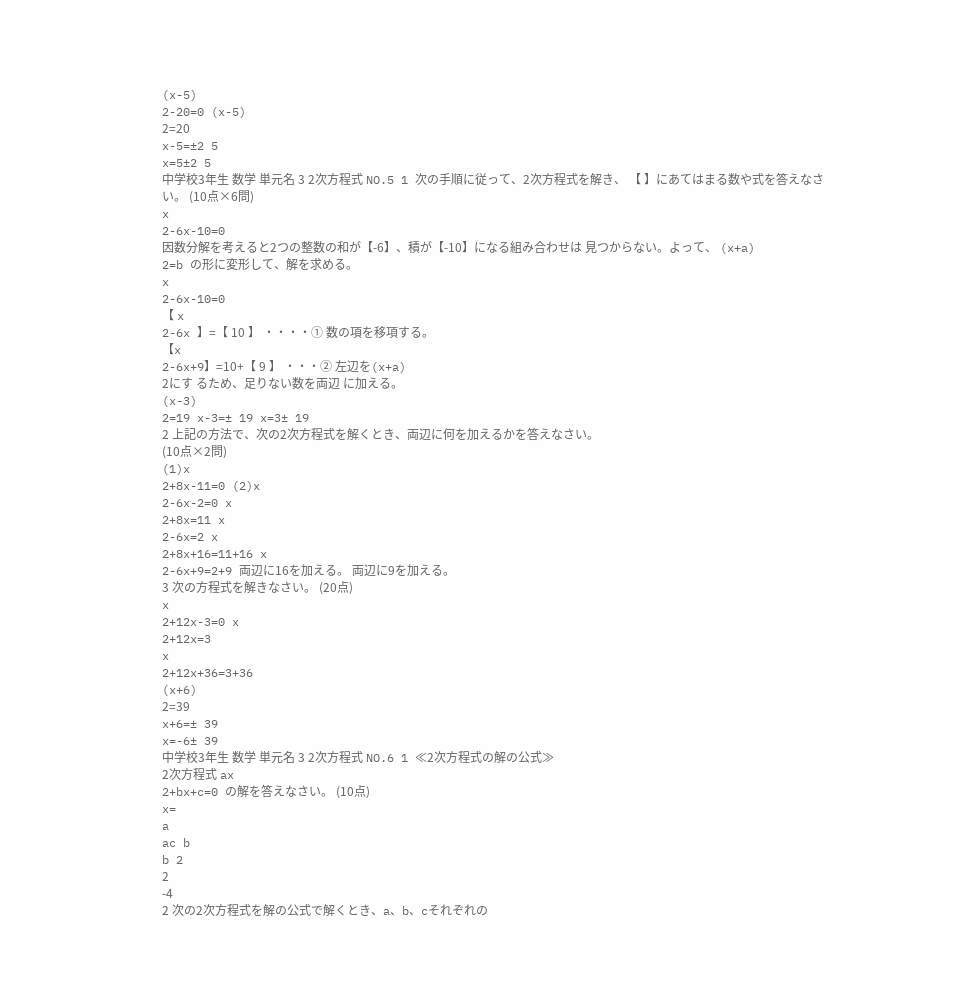(x-5)
2-20=0 (x-5)
2=20
x-5=±2 5
x=5±2 5
中学校3年生 数学 単元名 3 2次方程式 NO.5 1 次の手順に従って、2次方程式を解き、 【 】にあてはまる数や式を答えなさ
い。 (10点×6問)
x
2-6x-10=0
因数分解を考えると2つの整数の和が【-6】、積が【-10】になる組み合わせは 見つからない。よって、 (x+a)
2=b の形に変形して、解を求める。
x
2-6x-10=0
【 x
2-6x 】=【 10 】 ・・・・① 数の項を移項する。
【x
2-6x+9】=10+【 9 】 ・・・② 左辺を(x+a)
2にす るため、足りない数を両辺 に加える。
(x-3)
2=19 x-3=± 19 x=3± 19
2 上記の方法で、次の2次方程式を解くとき、両辺に何を加えるかを答えなさい。
(10点×2問)
(1)x
2+8x-11=0 (2)x
2-6x-2=0 x
2+8x=11 x
2-6x=2 x
2+8x+16=11+16 x
2-6x+9=2+9 両辺に16を加える。 両辺に9を加える。
3 次の方程式を解きなさい。 (20点)
x
2+12x-3=0 x
2+12x=3
x
2+12x+36=3+36
(x+6)
2=39
x+6=± 39
x=-6± 39
中学校3年生 数学 単元名 3 2次方程式 NO.6 1 ≪2次方程式の解の公式≫
2次方程式 ax
2+bx+c=0 の解を答えなさい。 (10点)
x=
a
ac b
b 2
2
-4
2 次の2次方程式を解の公式で解くとき、a、b、cそれぞれの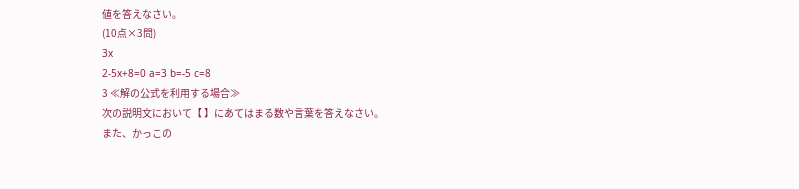値を答えなさい。
(10点×3問)
3x
2-5x+8=0 a=3 b=-5 c=8
3 ≪解の公式を利用する場合≫
次の説明文において【 】にあてはまる数や言葉を答えなさい。
また、かっこの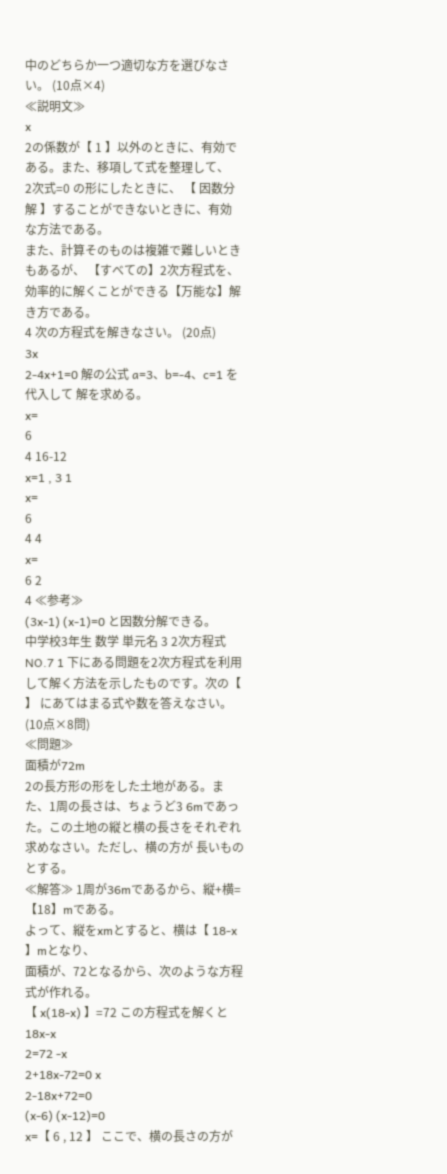中のどちらか一つ適切な方を選びなさい。 (10点×4)
≪説明文≫
x
2の係数が【 1 】以外のときに、有効である。また、移項して式を整理して、
2次式=0 の形にしたときに、 【 因数分解 】することができないときに、有効 な方法である。
また、計算そのものは複雑で難しいときもあるが、 【すべての】2次方程式を、
効率的に解くことができる【万能な】解き方である。
4 次の方程式を解きなさい。 (20点)
3x
2-4x+1=0 解の公式 a=3、b=-4、c=1 を代入して 解を求める。
x=
6
4 16-12
x=1 , 3 1
x=
6
4 4
x=
6 2
4 ≪参考≫
(3x-1) (x-1)=0 と因数分解できる。
中学校3年生 数学 単元名 3 2次方程式 NO.7 1 下にある問題を2次方程式を利用して解く方法を示したものです。次の【 】 にあてはまる式や数を答えなさい。 (10点×8問)
≪問題≫
面積が72m
2の長方形の形をした土地がある。また、1周の長さは、ちょうど3 6mであった。この土地の縦と横の長さをそれぞれ求めなさい。ただし、横の方が 長いものとする。
≪解答≫ 1周が36mであるから、縦+横=【18】mである。
よって、縦をxmとすると、横は【 18-x 】mとなり、
面積が、72となるから、次のような方程式が作れる。
【 x(18-x) 】=72 この方程式を解くと 18x-x
2=72 -x
2+18x-72=0 x
2-18x+72=0
(x-6) (x-12)=0
x=【 6 , 12 】 ここで、横の長さの方が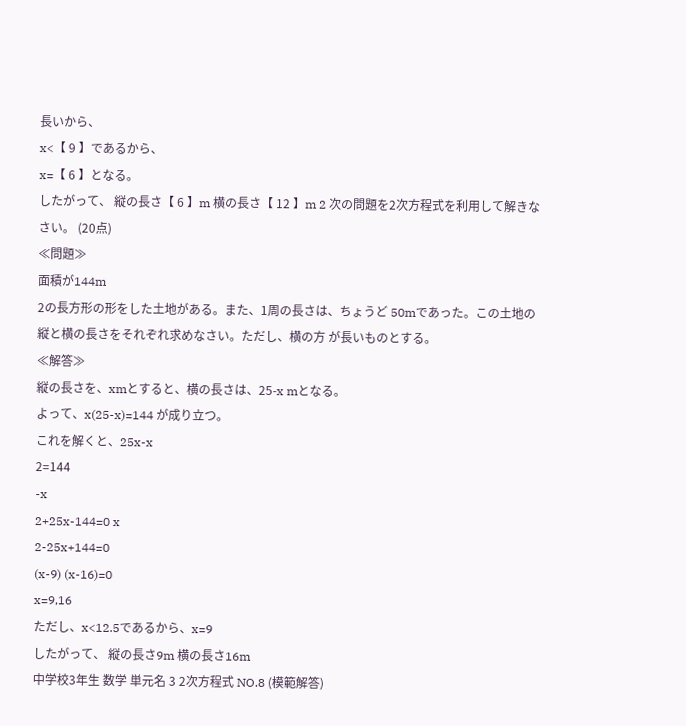長いから、
x<【 9 】であるから、
x=【 6 】となる。
したがって、 縦の長さ【 6 】m 横の長さ【 12 】m 2 次の問題を2次方程式を利用して解きなさい。 (20点)
≪問題≫
面積が144m
2の長方形の形をした土地がある。また、1周の長さは、ちょうど 50mであった。この土地の縦と横の長さをそれぞれ求めなさい。ただし、横の方 が長いものとする。
≪解答≫
縦の長さを、xmとすると、横の長さは、25-x mとなる。
よって、x(25-x)=144 が成り立つ。
これを解くと、25x-x
2=144
-x
2+25x-144=0 x
2-25x+144=0
(x-9) (x-16)=0
x=9,16
ただし、x<12.5であるから、x=9
したがって、 縦の長さ9m 横の長さ16m
中学校3年生 数学 単元名 3 2次方程式 NO.8 (模範解答)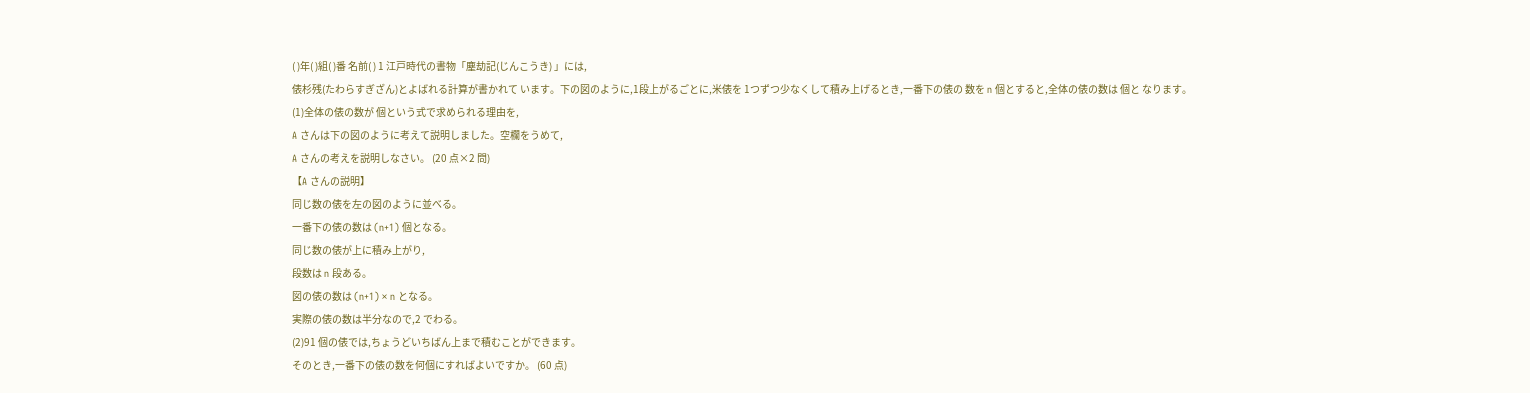( )年( )組( )番 名前( ) 1 江戸時代の書物「塵劫記(じんこうき) 」には,
俵杉残(たわらすぎざん)とよばれる計算が書かれて います。下の図のように,1段上がるごとに,米俵を 1つずつ少なくして積み上げるとき,一番下の俵の 数を n 個とすると,全体の俵の数は 個と なります。
(1)全体の俵の数が 個という式で求められる理由を,
A さんは下の図のように考えて説明しました。空欄をうめて,
A さんの考えを説明しなさい。 (20 点×2 問)
【A さんの説明】
同じ数の俵を左の図のように並べる。
一番下の俵の数は (n+1) 個となる。
同じ数の俵が上に積み上がり,
段数は n 段ある。
図の俵の数は (n+1) × n となる。
実際の俵の数は半分なので,2 でわる。
(2)91 個の俵では,ちょうどいちばん上まで積むことができます。
そのとき,一番下の俵の数を何個にすればよいですか。 (60 点)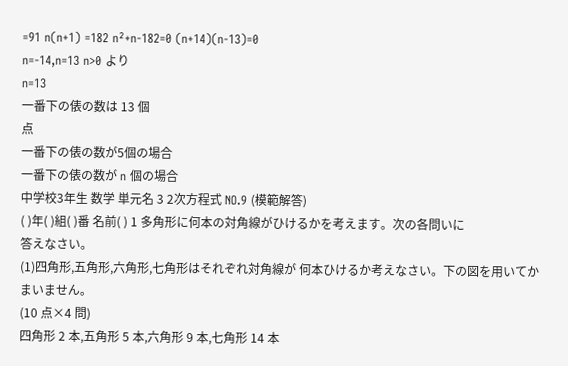=91 n(n+1) =182 n²+n-182=0 (n+14)(n-13)=0
n=-14,n=13 n>0 より
n=13
一番下の俵の数は 13 個
点
一番下の俵の数が5個の場合
一番下の俵の数が n 個の場合
中学校3年生 数学 単元名 3 2次方程式 NO.9 (模範解答)
( )年( )組( )番 名前( ) 1 多角形に何本の対角線がひけるかを考えます。次の各問いに
答えなさい。
(1)四角形,五角形,六角形,七角形はそれぞれ対角線が 何本ひけるか考えなさい。下の図を用いてかまいません。
(10 点×4 問)
四角形 2 本,五角形 5 本,六角形 9 本,七角形 14 本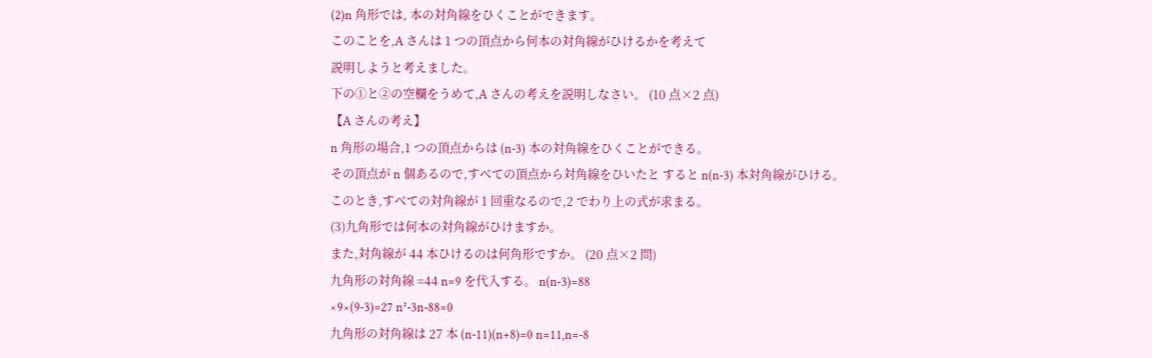(2)n 角形では, 本の対角線をひくことができます。
このことを,A さんは 1 つの頂点から何本の対角線がひけるかを考えて
説明しようと考えました。
下の①と②の空欄をうめて,A さんの考えを説明しなさい。 (10 点×2 点)
【A さんの考え】
n 角形の場合,1 つの頂点からは (n-3) 本の対角線をひくことができる。
その頂点が n 個あるので,すべての頂点から対角線をひいたと すると n(n-3) 本対角線がひける。
このとき,すべての対角線が 1 回重なるので,2 でわり上の式が求まる。
(3)九角形では何本の対角線がひけますか。
また,対角線が 44 本ひけるのは何角形ですか。 (20 点×2 問)
九角形の対角線 =44 n=9 を代入する。 n(n-3)=88
×9×(9-3)=27 n²-3n-88=0
九角形の対角線は 27 本 (n-11)(n+8)=0 n=11,n=-8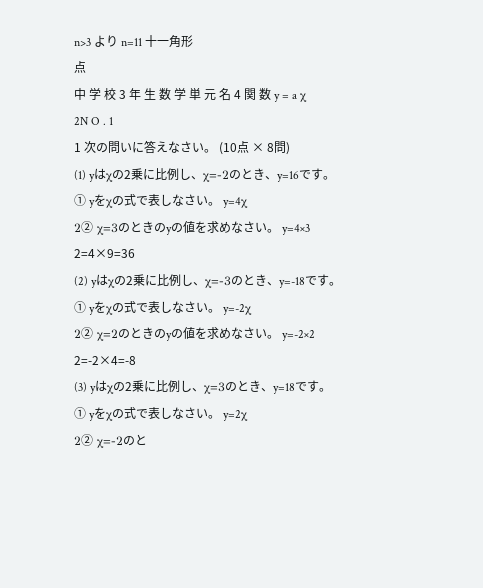n>3 より n=11 十一角形
点
中 学 校 3 年 生 数 学 単 元 名 4 関 数 y = a χ
2N O . 1
1 次の問いに答えなさい。 (10点 × 8問)
(1) yはχの2乗に比例し、χ=-2のとき、y=16です。
① yをχの式で表しなさい。 y=4χ
2② χ=3のときのyの値を求めなさい。 y=4×3
2=4×9=36
(2) yはχの2乗に比例し、χ=-3のとき、y=-18です。
① yをχの式で表しなさい。 y=-2χ
2② χ=2のときのyの値を求めなさい。 y=-2×2
2=-2×4=-8
(3) yはχの2乗に比例し、χ=3のとき、y=18です。
① yをχの式で表しなさい。 y=2χ
2② χ=-2のと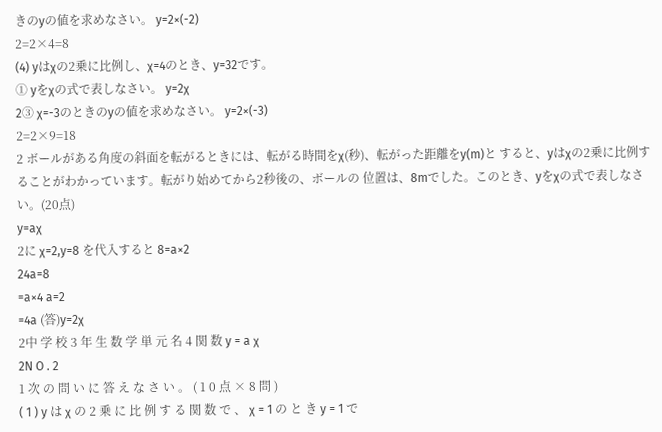きのyの値を求めなさい。 y=2×(-2)
2=2×4=8
(4) yはχの2乗に比例し、χ=4のとき、y=32です。
① yをχの式で表しなさい。 y=2χ
2③ χ=-3のときのyの値を求めなさい。 y=2×(-3)
2=2×9=18
2 ボールがある角度の斜面を転がるときには、転がる時間をχ(秒)、転がった距離をy(m)と すると、yはχの2乗に比例することがわかっています。転がり始めてから2秒後の、ボールの 位置は、8mでした。このとき、yをχの式で表しなさい。(20点)
y=aχ
2に χ=2,y=8 を代入すると 8=a×2
24a=8
=a×4 a=2
=4a (答)y=2χ
2中 学 校 3 年 生 数 学 単 元 名 4 関 数 y = a χ
2N O . 2
1 次 の 問 い に 答 え な さ い 。 ( 1 0 点 × 8 問 )
( 1 ) y は χ の 2 乗 に 比 例 す る 関 数 で 、 χ = 1 の と き y = 1 で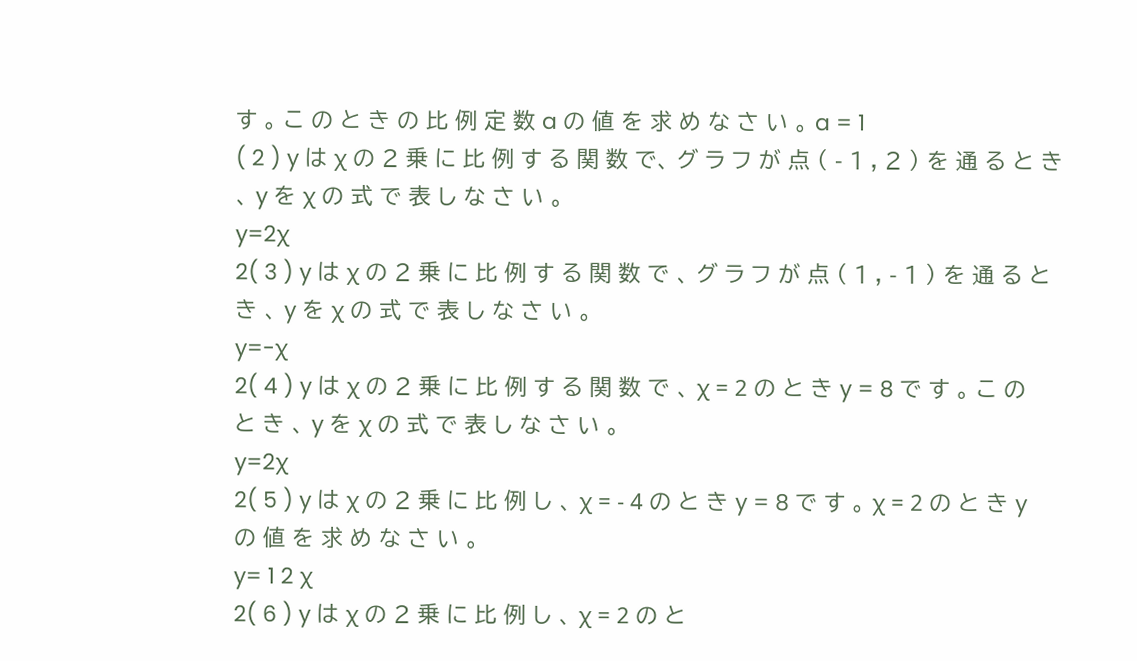す 。 こ の と き の 比 例 定 数 a の 値 を 求 め な さ い 。 a = 1
( 2 ) y は χ の 2 乗 に 比 例 す る 関 数 で、 グ ラ フ が 点 ( - 1 , 2 ) を 通 る と き 、 y を χ の 式 で 表 し な さ い 。
y=2χ
2( 3 ) y は χ の 2 乗 に 比 例 す る 関 数 で 、 グ ラ フ が 点 ( 1 , - 1 ) を 通 る と き 、 y を χ の 式 で 表 し な さ い 。
y=-χ
2( 4 ) y は χ の 2 乗 に 比 例 す る 関 数 で 、 χ = 2 の と き y = 8 で す 。 こ の と き 、 y を χ の 式 で 表 し な さ い 。
y=2χ
2( 5 ) y は χ の 2 乗 に 比 例 し 、 χ = - 4 の と き y = 8 で す 。 χ = 2 の と き y の 値 を 求 め な さ い 。
y= 1 2 χ
2( 6 ) y は χ の 2 乗 に 比 例 し 、 χ = 2 の と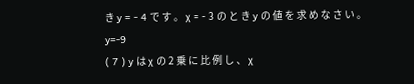き y = - 4 で す 。 χ = - 3 の と き y の 値 を 求 め な さ い 。
y=-9
( 7 ) y は χ の 2 乗 に 比 例 し 、 χ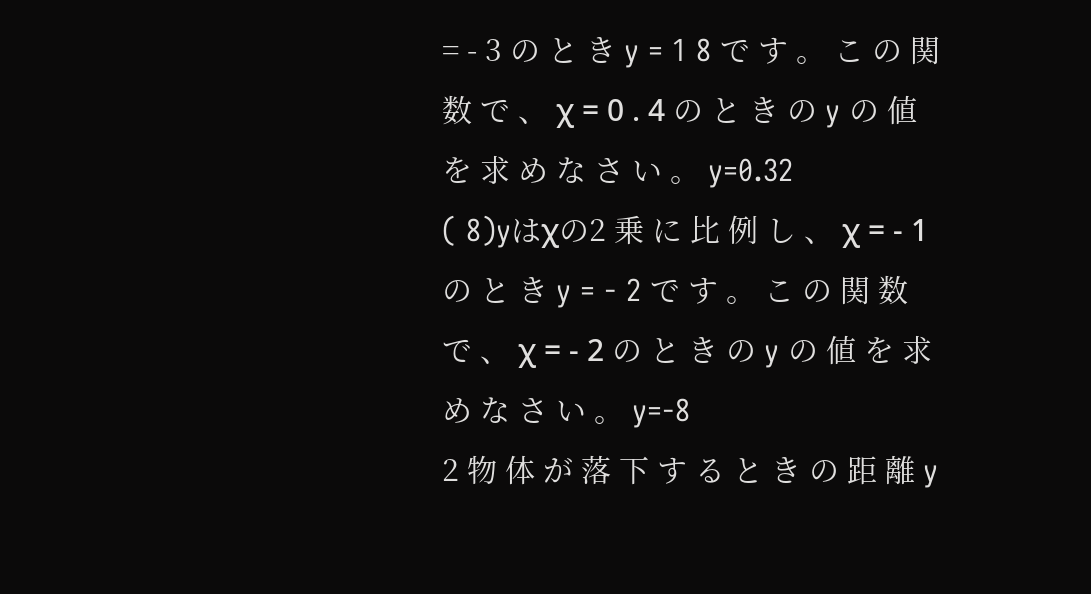= - 3 の と き y = 1 8 で す 。 こ の 関 数 で 、 χ = 0 . 4 の と き の y の 値 を 求 め な さ い 。 y=0.32
( 8)yはχの2 乗 に 比 例 し 、 χ = - 1 の と き y = - 2 で す 。 こ の 関 数 で 、 χ = - 2 の と き の y の 値 を 求 め な さ い 。 y=-8
2 物 体 が 落 下 す る と き の 距 離 y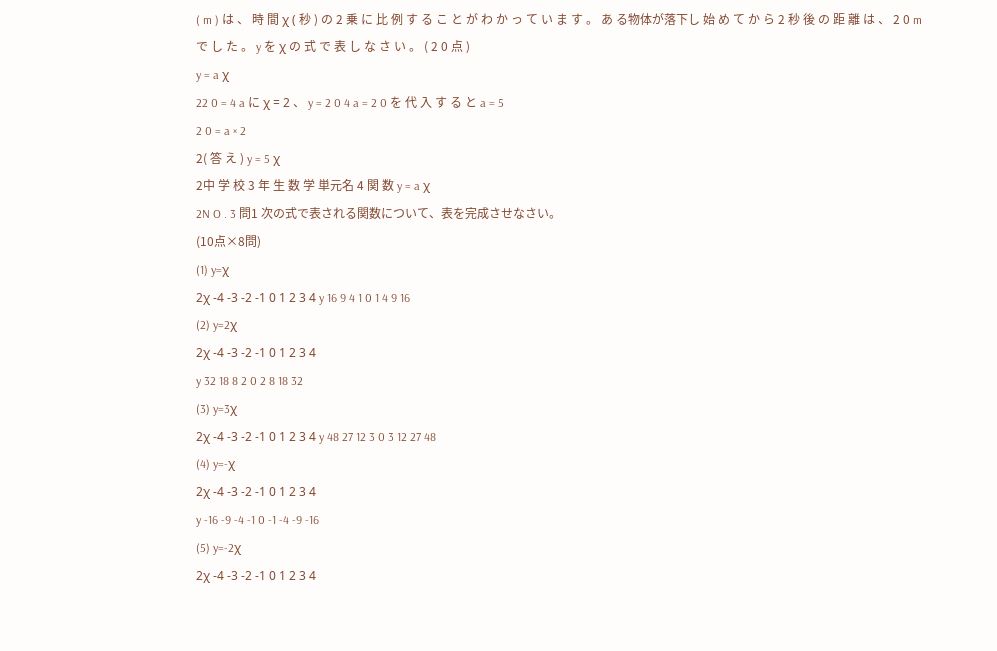( m ) は 、 時 間 χ ( 秒 ) の 2 乗 に 比 例 す る こ と が わ か っ て い ま す 。 あ る物体が落下し 始 め て か ら 2 秒 後 の 距 離 は 、 2 0 m で し た 。 y を χ の 式 で 表 し な さ い 。 ( 2 0 点 )
y = a χ
22 0 = 4 a に χ = 2 、 y = 2 0 4 a = 2 0 を 代 入 す る と a = 5
2 0 = a × 2
2( 答 え ) y = 5 χ
2中 学 校 3 年 生 数 学 単元名 4 関 数 y = a χ
2N O . 3 問1 次の式で表される関数について、表を完成させなさい。
(10点×8問)
(1) y=χ
2χ -4 -3 -2 -1 0 1 2 3 4 y 16 9 4 1 0 1 4 9 16
(2) y=2χ
2χ -4 -3 -2 -1 0 1 2 3 4
y 32 18 8 2 0 2 8 18 32
(3) y=3χ
2χ -4 -3 -2 -1 0 1 2 3 4 y 48 27 12 3 0 3 12 27 48
(4) y=-χ
2χ -4 -3 -2 -1 0 1 2 3 4
y -16 -9 -4 -1 0 -1 -4 -9 -16
(5) y=-2χ
2χ -4 -3 -2 -1 0 1 2 3 4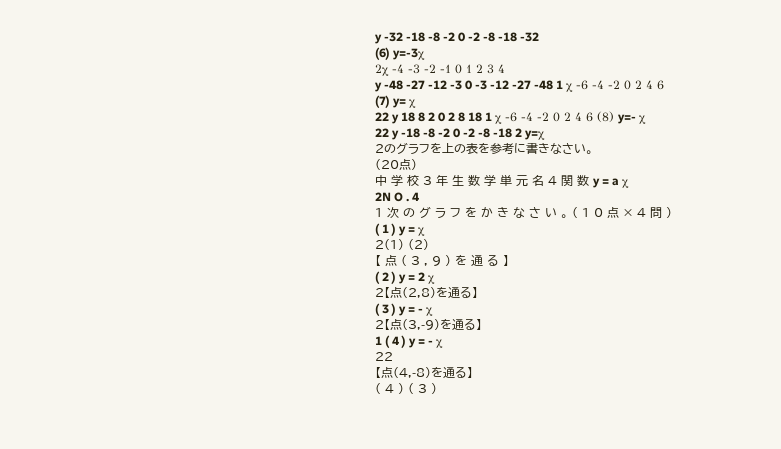y -32 -18 -8 -2 0 -2 -8 -18 -32
(6) y=-3χ
2χ -4 -3 -2 -1 0 1 2 3 4
y -48 -27 -12 -3 0 -3 -12 -27 -48 1 χ -6 -4 -2 0 2 4 6
(7) y= χ
22 y 18 8 2 0 2 8 18 1 χ -6 -4 -2 0 2 4 6 (8) y=- χ
22 y -18 -8 -2 0 -2 -8 -18 2 y=χ
2のグラフを上の表を参考に書きなさい。
(20点)
中 学 校 3 年 生 数 学 単 元 名 4 関 数 y = a χ
2N O . 4
1 次 の グ ラ フ を か き な さ い 。 ( 1 0 点 × 4 問 )
( 1 ) y = χ
2(1) (2)
【 点 ( 3 , 9 ) を 通 る 】
( 2 ) y = 2 χ
2【点(2,8)を通る】
( 3 ) y = - χ
2【点(3,-9)を通る】
1 ( 4 ) y = - χ
22
【点(4,-8)を通る】
( 4 ) ( 3 )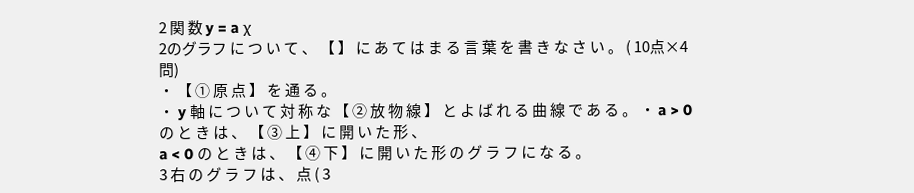2 関 数 y = a χ
2のグラフ に つ い て 、 【 】 に あ て は ま る 言 葉 を 書 き な さ い 。 ( 10点×4問)
・ 【 ① 原 点 】 を 通 る 。
・ y 軸 に つ い て 対 称 な 【 ② 放 物 線 】 と よ ば れ る 曲 線 で あ る 。 ・ a > 0 の と き は 、 【 ③ 上 】 に 開 い た 形 、
a < 0 の と き は 、 【 ④ 下 】 に 開 い た 形 の グ ラ フ に な る 。
3 右 の グ ラ フ は 、 点 ( 3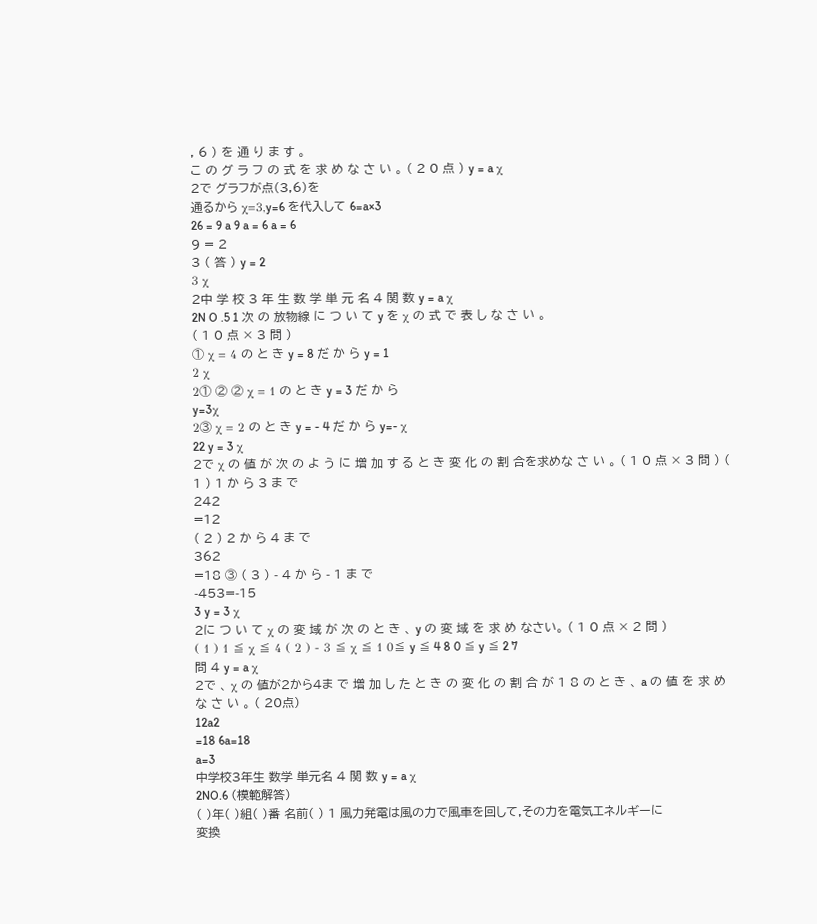, 6 ) を 通 り ま す 。
こ の グ ラ フ の 式 を 求 め な さ い 。 ( 2 0 点 ) y = a χ
2で グラフが点(3,6)を
通るから χ=3,y=6 を代入して 6=a×3
26 = 9 a 9 a = 6 a = 6
9 = 2
3 ( 答 ) y = 2
3 χ
2中 学 校 3 年 生 数 学 単 元 名 4 関 数 y = a χ
2N O .5 1 次 の 放物線 に つ い て y を χ の 式 で 表 し な さ い 。
( 1 0 点 × 3 問 )
① χ = 4 の と き y = 8 だ か ら y = 1
2 χ
2① ② ② χ = 1 の と き y = 3 だ か ら
y=3χ
2③ χ = 2 の と き y = - 4 だ か ら y=- χ
22 y = 3 χ
2で χ の 値 が 次 の よ う に 増 加 す る と き 変 化 の 割 合を求めな さ い 。 ( 1 0 点 × 3 問 ) ( 1 ) 1 か ら 3 ま で
242
=12
( 2 ) 2 か ら 4 ま で
362
=18 ③ ( 3 ) - 4 か ら - 1 ま で
-453=-15
3 y = 3 χ
2に つ い て χ の 変 域 が 次 の と き 、 y の 変 域 を 求 め なさい。 ( 1 0 点 × 2 問 )
( 1 ) 1 ≦ χ ≦ 4 ( 2 ) - 3 ≦ χ ≦ 1 0≦ y ≦ 4 8 0 ≦ y ≦ 2 7
問 4 y = a χ
2で 、 χ の 値が2から4ま で 増 加 し た と き の 変 化 の 割 合 が 1 8 の と き 、 a の 値 を 求 め な さ い 。 ( 20点)
12a2
=18 6a=18
a=3
中学校3年生 数学 単元名 4 関 数 y = a χ
2NO.6 (模範解答)
( )年( )組( )番 名前( ) 1 風力発電は風の力で風車を回して,その力を電気エネルギーに
変換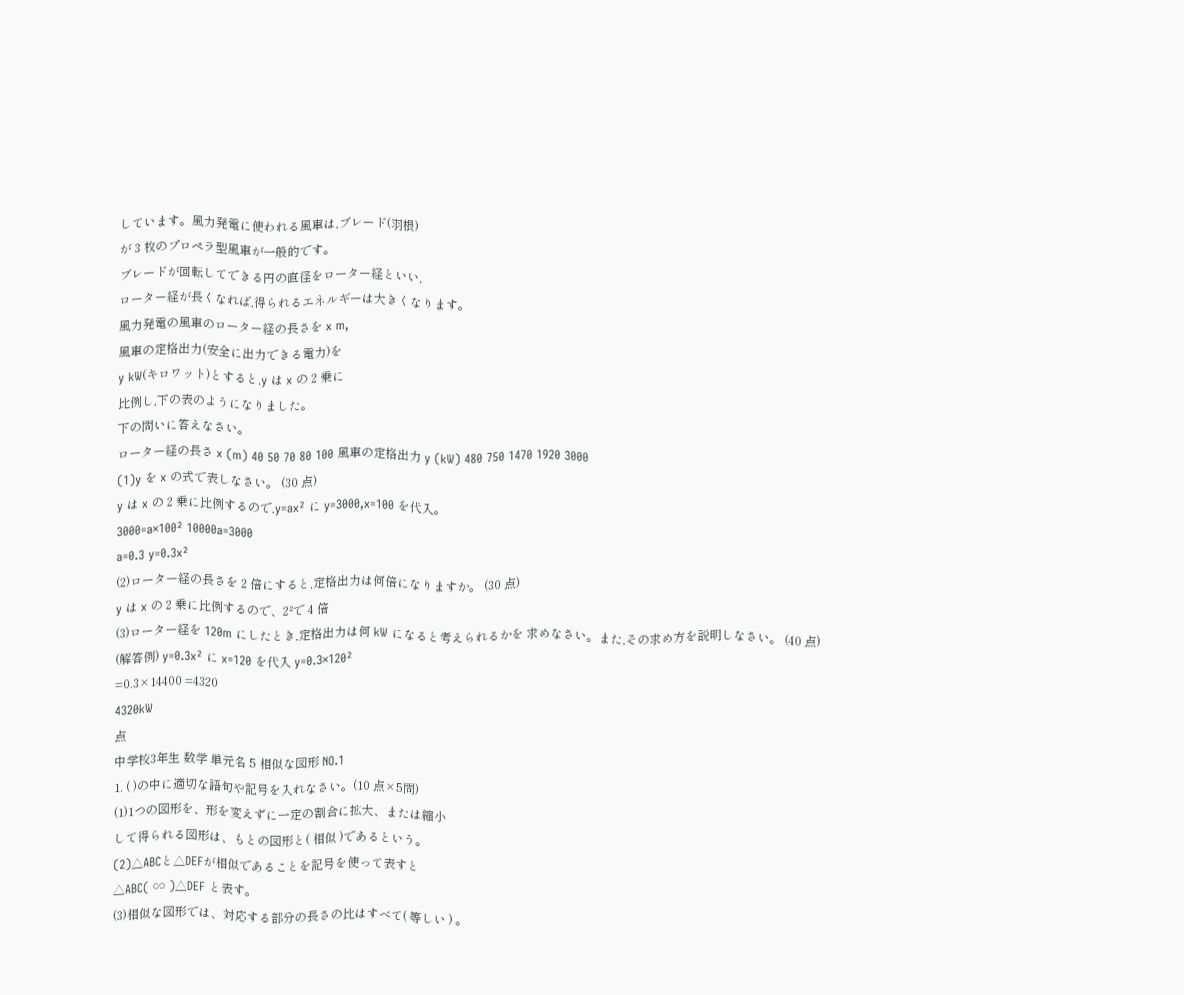しています。風力発電に使われる風車は,ブレード(羽根)
が 3 枚のプロペラ型風車が一般的です。
ブレードが回転してできる円の直径をローター経といい,
ローター経が長くなれば,得られるエネルギーは大きくなります。
風力発電の風車のローター経の長さを x m,
風車の定格出力(安全に出力できる電力)を
y kW(キロワット)とすると,y は x の 2 乗に
比例し,下の表のようになりました。
下の問いに答えなさい。
ローター経の長さ x (m) 40 50 70 80 100 風車の定格出力 y (kW) 480 750 1470 1920 3000
(1)y を x の式で表しなさい。 (30 点)
y は x の 2 乗に比例するので,y=ax² に y=3000,x=100 を代入。
3000=a×100² 10000a=3000
a=0.3 y=0.3x²
(2)ローター経の長さを 2 倍にすると,定格出力は何倍になりますか。 (30 点)
y は x の 2 乗に比例するので、2²で 4 倍
(3)ローター経を 120m にしたとき,定格出力は何 kW になると考えられるかを 求めなさい。また,その求め方を説明しなさい。 (40 点)
(解答例) y=0.3x² に x=120 を代入 y=0.3×120²
=0.3×14400 =4320
4320kW
点
中学校3年生 数学 単元名 5 相似な図形 NO.1
1. ( )の中に適切な語句や記号を入れなさい。(10 点×5問)
(1)1つの図形を、形を変えずに一定の割合に拡大、または縮小
して得られる図形は、もとの図形と( 相似 )であるという。
(2)△ABCと△DEFが相似であることを記号を使って表すと
△ABC( ∽ )△DEF と表す。
(3)相似な図形では、対応する部分の長さの比はすべて( 等しい ) 。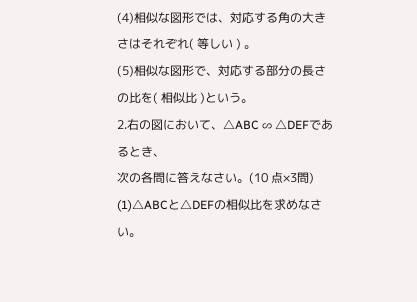(4)相似な図形では、対応する角の大きさはそれぞれ( 等しい ) 。
(5)相似な図形で、対応する部分の長さの比を( 相似比 )という。
2.右の図において、△ABC ∽ △DEFであるとき、
次の各問に答えなさい。(10 点×3問)
(1)△ABCと△DEFの相似比を求めなさい。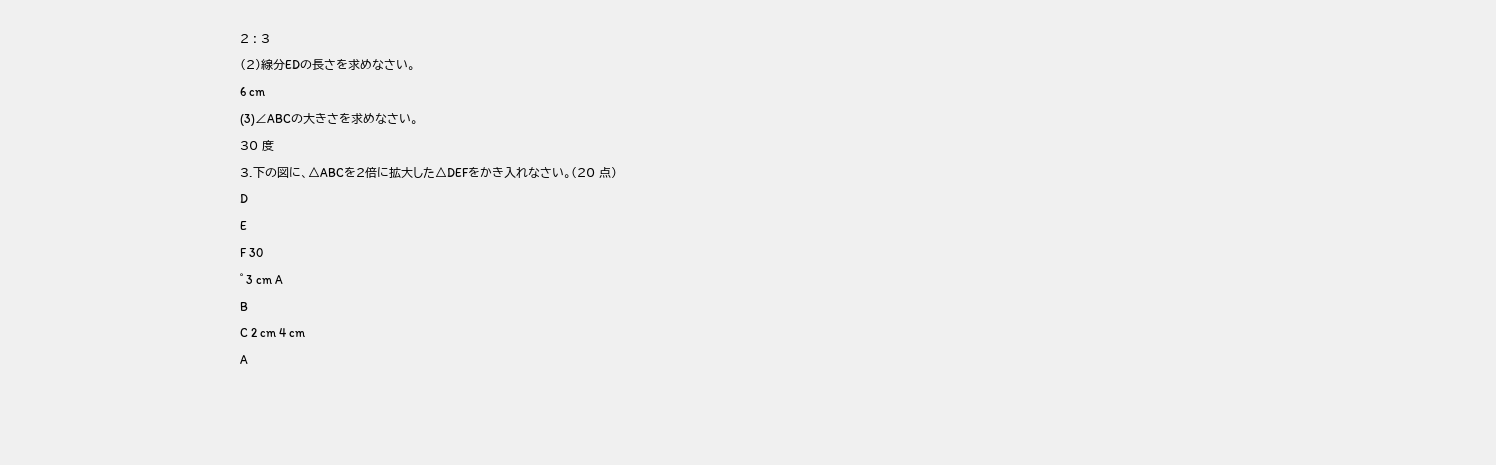2 : 3
(2)線分EDの長さを求めなさい。
6 cm
(3)∠ABCの大きさを求めなさい。
30 度
3.下の図に、△ABCを2倍に拡大した△DEFをかき入れなさい。(20 点)
D
E
F 30
゜ 3 cm A
B
C 2 cm 4 cm
A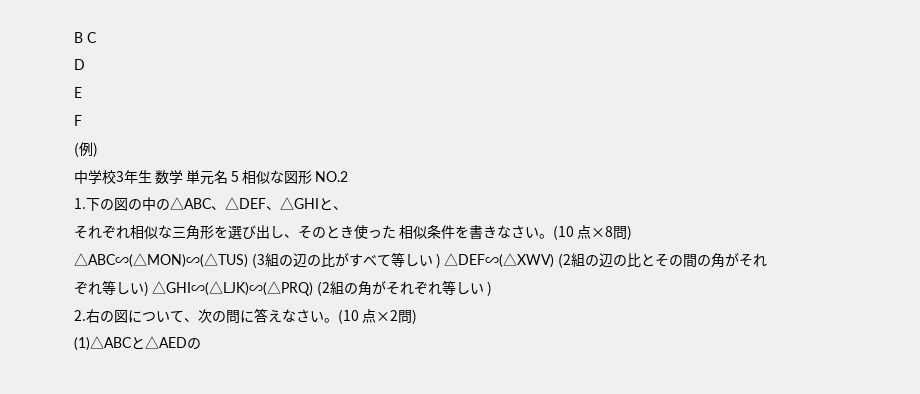B C
D
E
F
(例)
中学校3年生 数学 単元名 5 相似な図形 NO.2
1.下の図の中の△ABC、△DEF、△GHIと、
それぞれ相似な三角形を選び出し、そのとき使った 相似条件を書きなさい。(10 点×8問)
△ABC∽(△MON)∽(△TUS) (3組の辺の比がすべて等しい ) △DEF∽(△XWV) (2組の辺の比とその間の角がそれぞれ等しい) △GHI∽(△LJK)∽(△PRQ) (2組の角がそれぞれ等しい )
2.右の図について、次の問に答えなさい。(10 点×2問)
(1)△ABCと△AEDの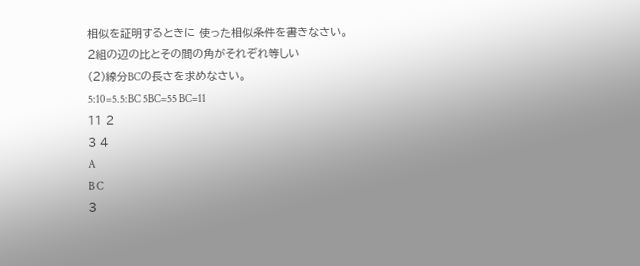相似を証明するときに 使った相似条件を書きなさい。
2組の辺の比とその間の角がそれぞれ等しい
(2)線分BCの長さを求めなさい。
5:10=5.5:BC 5BC=55 BC=11
11 2
3 4
A
B C
3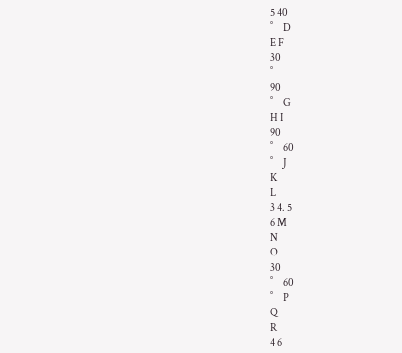5 40
゜ D
E F
30
゜
90
゜ G
H I
90
゜ 60
゜ J
K
L
3 4. 5
6 M
N
O
30
゜ 60
゜ P
Q
R
4 6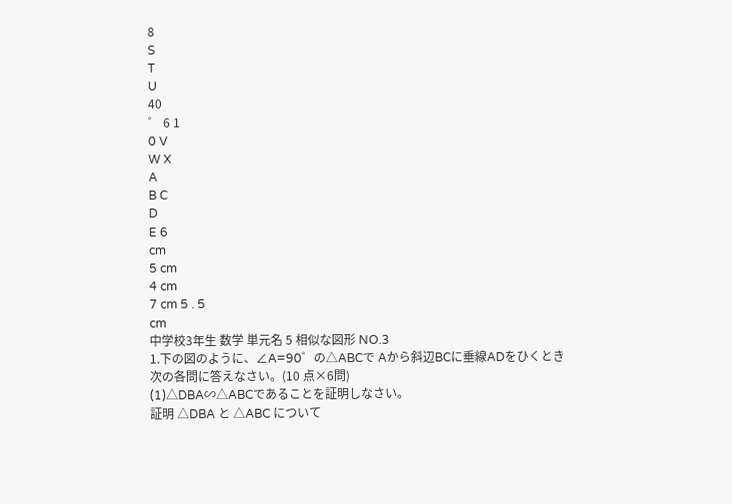8
S
T
U
40
゜ 6 1
0 V
W X
A
B C
D
E 6
cm
5 cm
4 cm
7 cm 5 . 5
cm
中学校3年生 数学 単元名 5 相似な図形 NO.3
1.下の図のように、∠A=90゜の△ABCで Aから斜辺BCに垂線ADをひくとき
次の各問に答えなさい。(10 点×6問)
(1)△DBA∽△ABCであることを証明しなさい。
証明 △DBA と △ABC について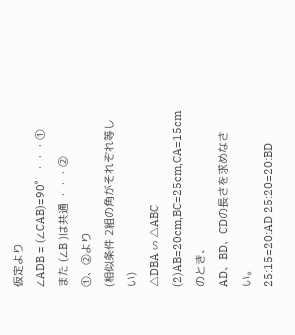仮定より
∠ADB = (∠CAB)=90゜・・・①
また (∠B )は共通 ・・・②
①、②より
(相似条件 2組の角がそれぞれ等しい)
△DBA ∽ △ABC
(2)AB=20cm,BC=25cm,CA=15cm のとき、
AD、BD、CDの長さを求めなさい。
25:15=20:AD 25:20=20:BD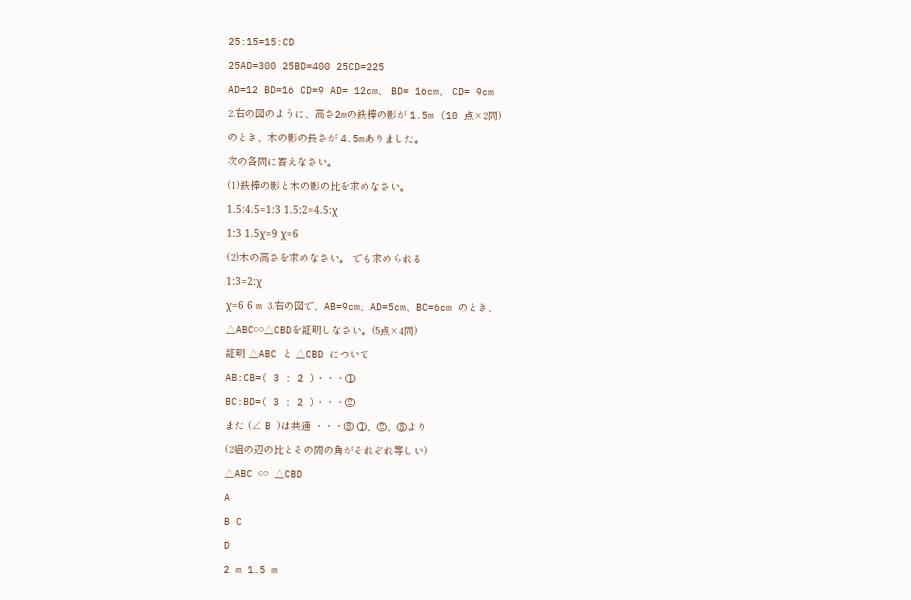25:15=15:CD
25AD=300 25BD=400 25CD=225
AD=12 BD=16 CD=9 AD= 12cm、 BD= 16cm、 CD= 9cm
2.右の図のように、高さ2mの鉄棒の影が 1.5m (10 点×2問)
のとき、木の影の長さが 4.5mありました。
次の各問に答えなさい。
(1)鉄棒の影と木の影の比を求めなさい。
1.5:4.5=1:3 1.5:2=4.5:χ
1:3 1.5χ=9 χ=6
(2)木の高さを求めなさい。 でも求められる
1:3=2:χ
χ=6 6 m 3.右の図で、AB=9cm、AD=5cm、BC=6cm のとき、
△ABC∽△CBDを証明しなさい。(5点×4問)
証明 △ABC と △CBD について
AB:CB=( 3 : 2 )・・・①
BC:BD=( 3 : 2 )・・・②
また (∠ B )は共通 ・・・③ ①、②、③より
(2組の辺の比とその間の角がそれぞれ等しい)
△ABC ∽ △CBD
A
B C
D
2 m 1.5 m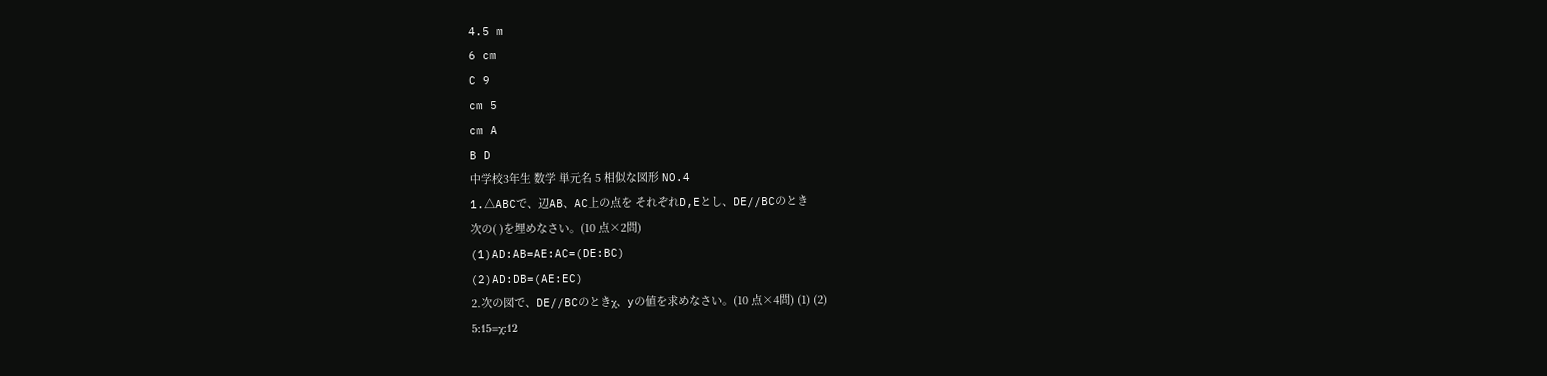4.5 m
6 cm
C 9
cm 5
cm A
B D
中学校3年生 数学 単元名 5 相似な図形 NO.4
1.△ABCで、辺AB、AC上の点を それぞれD,Eとし、DE//BCのとき
次の( )を埋めなさい。(10 点×2問)
(1)AD:AB=AE:AC=(DE:BC)
(2)AD:DB=(AE:EC)
2.次の図で、DE//BCのときχ、yの値を求めなさい。(10 点×4問) (1) (2)
5:15=χ:12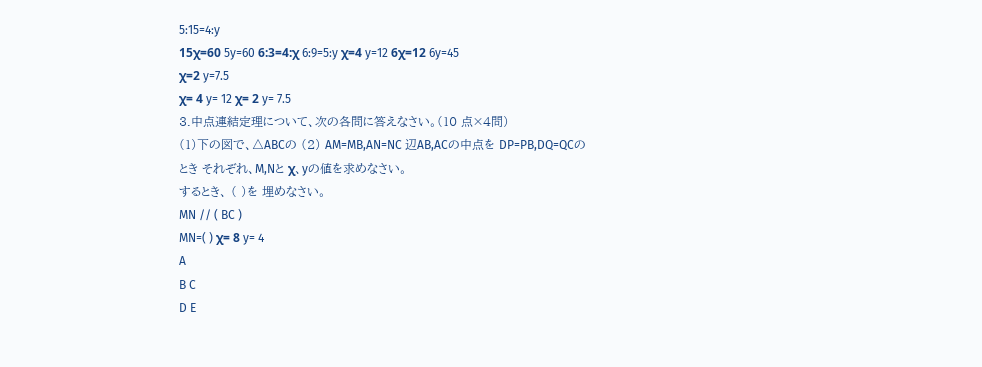5:15=4:y
15χ=60 5y=60 6:3=4:χ 6:9=5:y χ=4 y=12 6χ=12 6y=45
χ=2 y=7.5
χ= 4 y= 12 χ= 2 y= 7.5
3.中点連結定理について、次の各問に答えなさい。(10 点×4問)
(1)下の図で、△ABCの (2) AM=MB,AN=NC 辺AB,ACの中点を DP=PB,DQ=QCのとき それぞれ、M,Nと χ、yの値を求めなさい。
するとき、 ( )を 埋めなさい。
MN // ( BC )
MN=( ) χ= 8 y= 4
A
B C
D E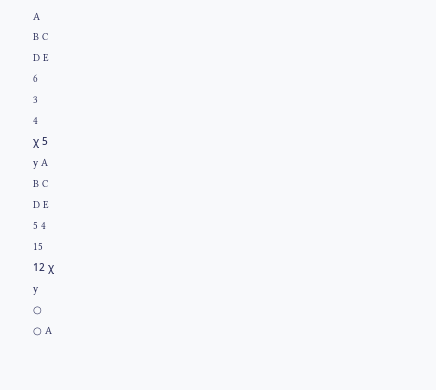A
B C
D E
6
3
4
χ 5
y A
B C
D E
5 4
15
12 χ
y
○
○ A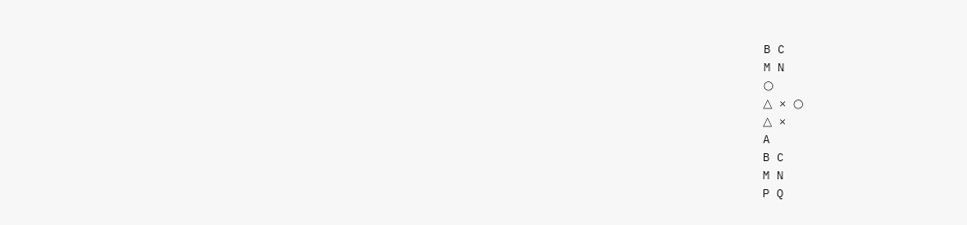B C
M N
○
△ × ○
△ ×
A
B C
M N
P Q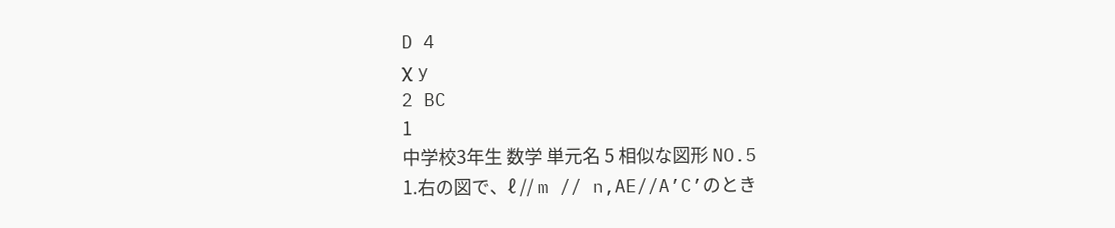D 4
χ y
2 BC
1
中学校3年生 数学 単元名 5 相似な図形 NO.5
1.右の図で、ℓ // m // n,AE//A’C’のとき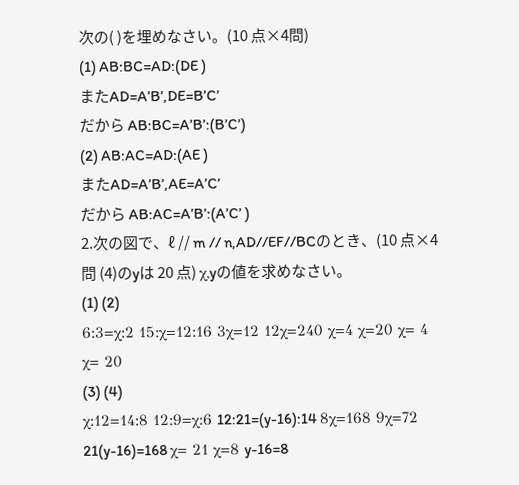次の( )を埋めなさい。(10 点×4問)
(1) AB:BC=AD:(DE )
またAD=A’B’,DE=B’C’
だから AB:BC=A’B’:(B’C’)
(2) AB:AC=AD:(AE )
またAD=A’B’,AE=A’C’
だから AB:AC=A’B’:(A’C’ )
2.次の図で、ℓ // m // n,AD//EF//BCのとき、(10 点×4問 (4)のyは 20 点) χ,yの値を求めなさい。
(1) (2)
6:3=χ:2 15:χ=12:16 3χ=12 12χ=240 χ=4 χ=20 χ= 4 χ= 20
(3) (4)
χ:12=14:8 12:9=χ:6 12:21=(y-16):14 8χ=168 9χ=72 21(y-16)=168 χ= 21 χ=8 y-16=8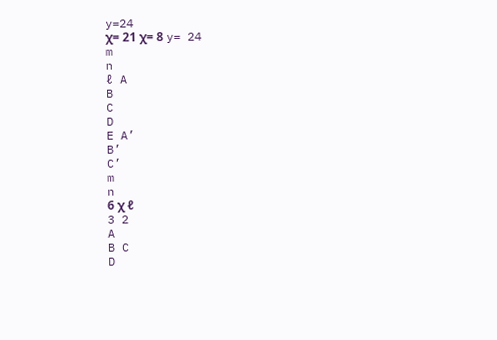y=24
χ= 21 χ= 8 y= 24
m
n
ℓ A
B
C
D
E A’
B’
C’
m
n
6 χ ℓ
3 2
A
B C
D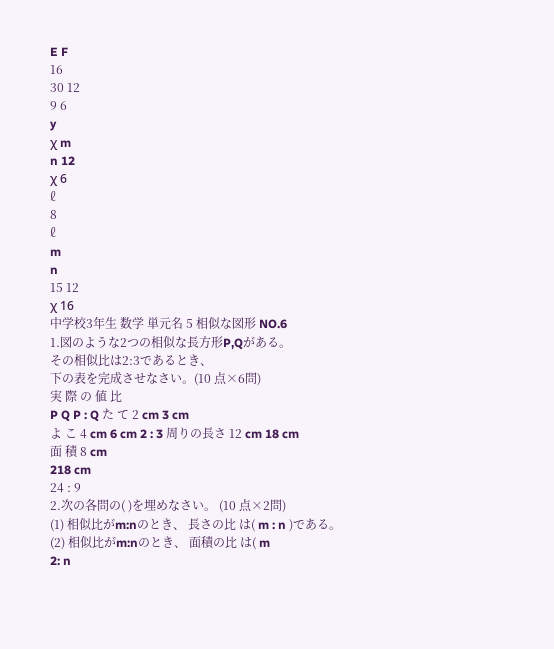E F
16
30 12
9 6
y
χ m
n 12
χ 6
ℓ
8
ℓ
m
n
15 12
χ 16
中学校3年生 数学 単元名 5 相似な図形 NO.6
1.図のような2つの相似な長方形P,Qがある。
その相似比は2:3であるとき、
下の表を完成させなさい。(10 点×6問)
実 際 の 値 比
P Q P : Q た て 2 cm 3 cm
よ こ 4 cm 6 cm 2 : 3 周りの長さ 12 cm 18 cm
面 積 8 cm
218 cm
24 : 9
2.次の各問の( )を埋めなさい。 (10 点×2問)
(1) 相似比がm:nのとき、 長さの比 は( m : n )である。
(2) 相似比がm:nのとき、 面積の比 は( m
2: n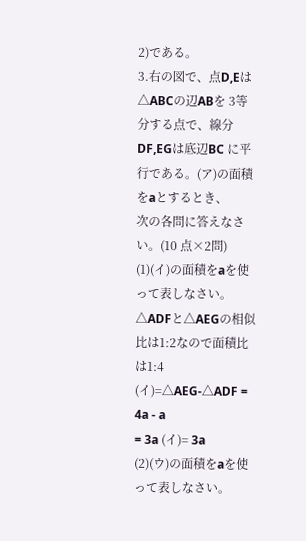2)である。
3.右の図で、点D,Eは△ABCの辺ABを 3等分する点で、線分DF,EGは底辺BC に平行である。(ア)の面積をaとするとき、
次の各問に答えなさい。(10 点×2問)
(1)(イ)の面積をaを使って表しなさい。
△ADFと△AEGの相似比は1:2なので面積比は1:4
(イ)=△AEG-△ADF = 4a - a
= 3a (イ)= 3a
(2)(ウ)の面積をaを使って表しなさい。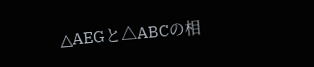△AEGと△ABCの相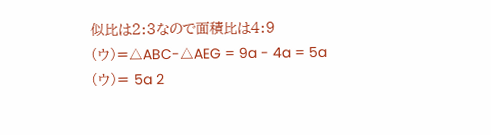似比は2:3なので面積比は4:9
(ウ)=△ABC-△AEG = 9a - 4a = 5a
(ウ)= 5a 2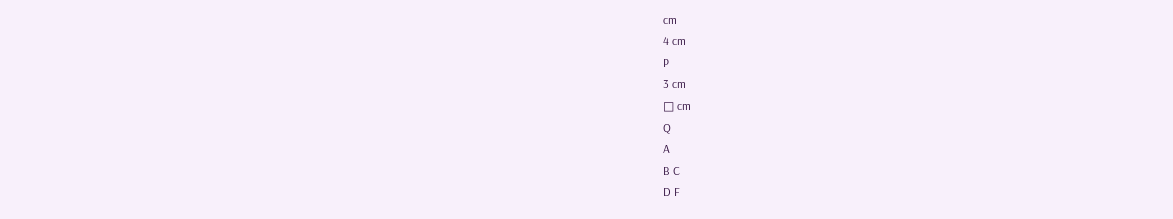cm
4 cm
P
3 cm
□ cm
Q
A
B C
D F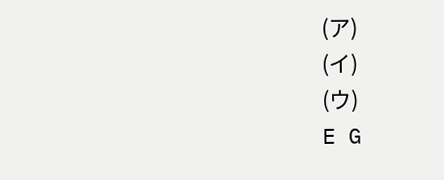(ア)
(イ)
(ウ)
E G